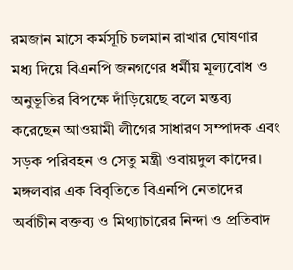রমজান মাসে কর্মসূচি চলমান রাখার ঘোষণার মধ্য দিয়ে বিএনপি জনগণের ধর্মীয় মূল্যবোধ ও অনুভূতির বিপক্ষে দাঁড়িয়েছে বলে মন্তব্য করেছেন আওয়ামী লীগের সাধারণ সম্পাদক এবং সড়ক পরিবহন ও সেতু মন্ত্রী ওবায়দুল কাদের।
মঙ্গলবার এক বিবৃতিতে বিএনপি নেতাদের অর্বাচীন বক্তব্য ও মিথ্যাচারের নিন্দা ও প্রতিবাদ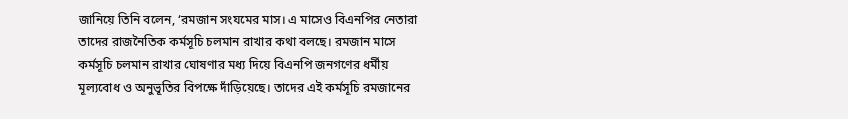জানিয়ে তিনি বলেন, ‘রমজান সংযমের মাস। এ মাসেও বিএনপির নেতারা তাদের রাজনৈতিক কর্মসূচি চলমান রাখার কথা বলছে। রমজান মাসে কর্মসূচি চলমান রাখার ঘোষণার মধ্য দিয়ে বিএনপি জনগণের ধর্মীয় মূল্যবোধ ও অনুভূতির বিপক্ষে দাঁড়িয়েছে। তাদের এই কর্মসূচি রমজানের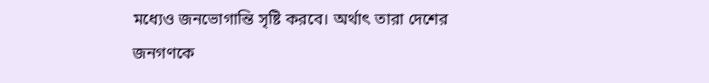মধ্যেও জনভোগান্তি সৃষ্টি করবে। অর্থাৎ তারা দেশের জনগণকে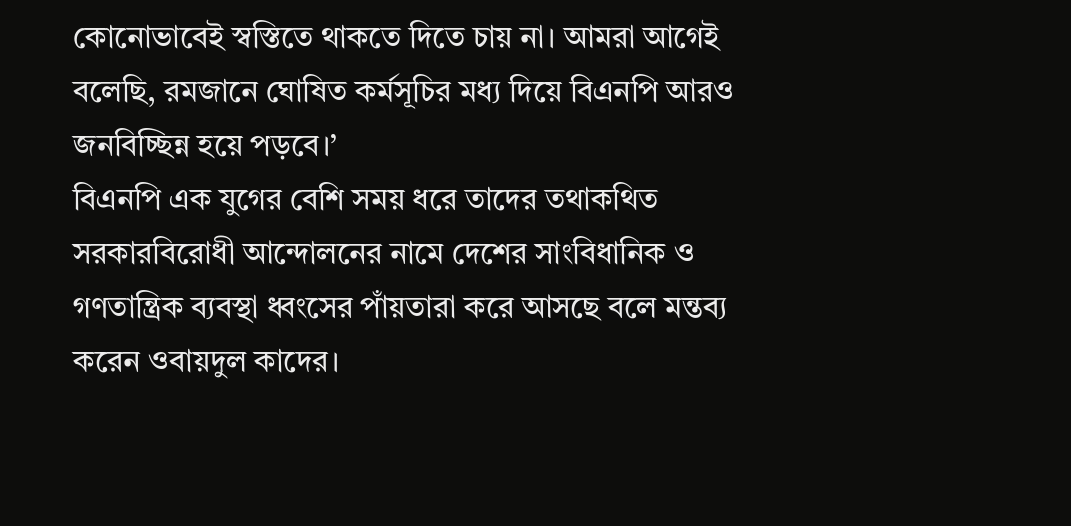কোনোভাবেই স্বস্তিতে থাকতে দিতে চায় না। আমরা আগেই বলেছি, রমজানে ঘোষিত কর্মসূচির মধ্য দিয়ে বিএনপি আরও জনবিচ্ছিন্ন হয়ে পড়বে।’
বিএনপি এক যুগের বেশি সময় ধরে তাদের তথাকথিত সরকারবিরোধী আন্দোলনের নামে দেশের সাংবিধানিক ও গণতান্ত্রিক ব্যবস্থা ধ্বংসের পাঁয়তারা করে আসছে বলে মন্তব্য করেন ওবায়দুল কাদের।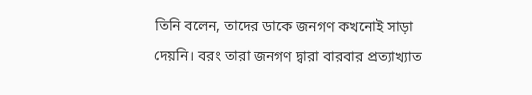তিনি বলেন, তাদের ডাকে জনগণ কখনোই সাড়া দেয়নি। বরং তারা জনগণ দ্বারা বারবার প্রত্যাখ্যাত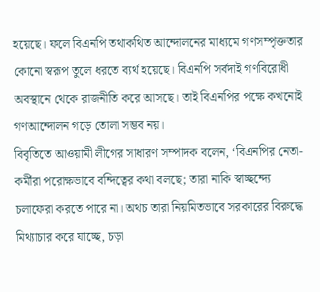হয়েছে। ফলে বিএনপি তথাকথিত আন্দোলনের মাধ্যমে গণসম্পৃক্ততার কোনো স্বরূপ তুলে ধরতে ব্যর্থ হয়েছে। বিএনপি সর্বদাই গণবিরোধী অবস্থানে থেকে রাজনীতি করে আসছে। তাই বিএনপির পক্ষে কখনোই গণআন্দোলন গড়ে তোলা সম্ভব নয়।
বিবৃতিতে আওয়ামী লীগের সাধারণ সম্পাদক বলেন, ‘বিএনপির নেতা-কর্মীরা পরোক্ষভাবে বন্দিত্বের কথা বলছে; তারা নাকি স্বাচ্ছন্দ্যে চলাফেরা করতে পারে না। অথচ তারা নিয়মিতভাবে সরকারের বিরুদ্ধে মিথ্যাচার করে যাচ্ছে, চড়া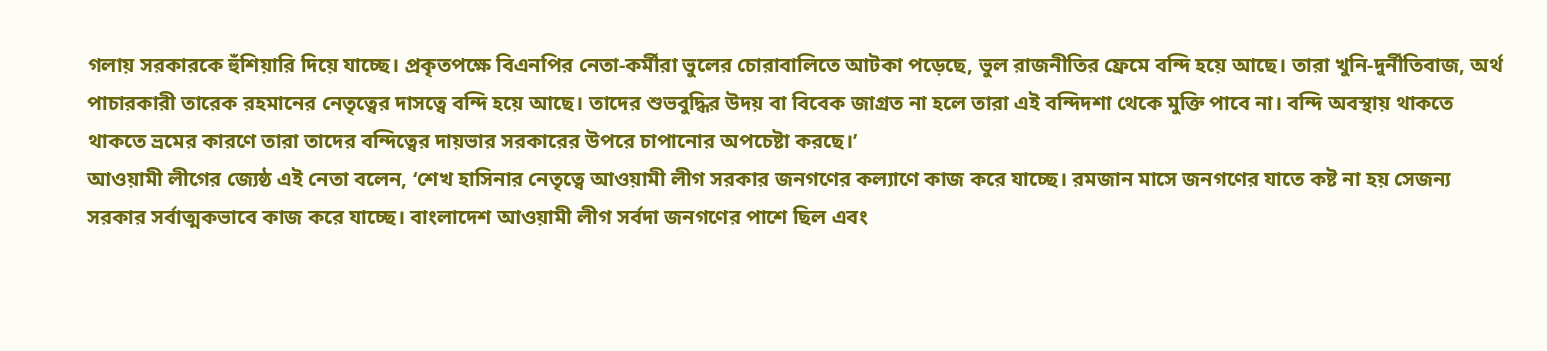গলায় সরকারকে হুঁশিয়ারি দিয়ে যাচ্ছে। প্রকৃতপক্ষে বিএনপির নেতা-কর্মীরা ভুলের চোরাবালিতে আটকা পড়েছে, ভুল রাজনীতির ফ্রেমে বন্দি হয়ে আছে। তারা খুনি-দুর্নীতিবাজ, অর্থ পাচারকারী তারেক রহমানের নেতৃত্বের দাসত্বে বন্দি হয়ে আছে। তাদের শুভবুদ্ধির উদয় বা বিবেক জাগ্রত না হলে তারা এই বন্দিদশা থেকে মুক্তি পাবে না। বন্দি অবস্থায় থাকতে থাকতে ভ্রমের কারণে তারা তাদের বন্দিত্বের দায়ভার সরকারের উপরে চাপানোর অপচেষ্টা করছে।’
আওয়ামী লীগের জ্যেষ্ঠ এই নেতা বলেন, ‘শেখ হাসিনার নেতৃত্বে আওয়ামী লীগ সরকার জনগণের কল্যাণে কাজ করে যাচ্ছে। রমজান মাসে জনগণের যাতে কষ্ট না হয় সেজন্য সরকার সর্বাত্মকভাবে কাজ করে যাচ্ছে। বাংলাদেশ আওয়ামী লীগ সর্বদা জনগণের পাশে ছিল এবং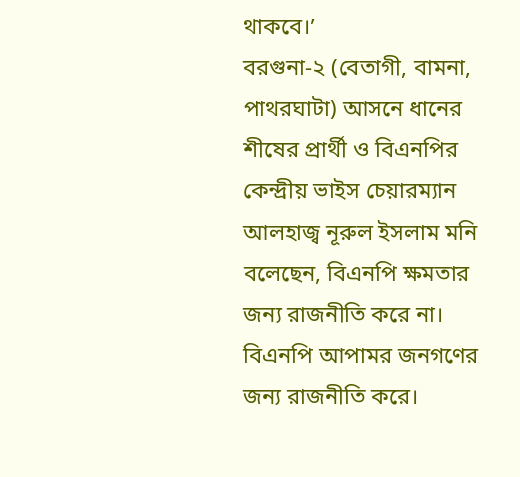থাকবে।’
বরগুনা-২ (বেতাগী, বামনা, পাথরঘাটা) আসনে ধানের শীষের প্রার্থী ও বিএনপির কেন্দ্রীয় ভাইস চেয়ারম্যান আলহাজ্ব নূরুল ইসলাম মনি বলেছেন, বিএনপি ক্ষমতার জন্য রাজনীতি করে না। বিএনপি আপামর জনগণের জন্য রাজনীতি করে।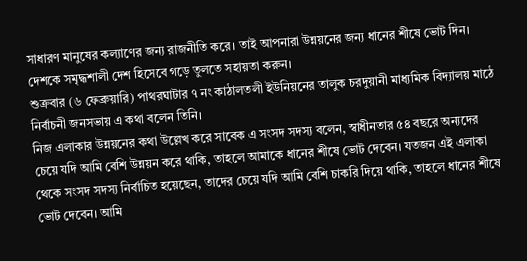সাধারণ মানুষের কল্যাণের জন্য রাজনীতি করে। তাই আপনারা উন্নয়নের জন্য ধানের শীষে ভোট দিন। দেশকে সমৃদ্ধশালী দেশ হিসেবে গড়ে তুলতে সহায়তা করুন।
শুক্রবার (৬ ফেব্রুয়ারি) পাথরঘাটার ৭ নং কাঠালতলী ইউনিয়নের তালুক চরদুয়ানী মাধ্যমিক বিদ্যালয় মাঠে নির্বাচনী জনসভায় এ কথা বলেন তিনি।
নিজ এলাকার উন্নয়নের কথা উল্লেখ করে সাবেক এ সংসদ সদস্য বলেন, স্বাধীনতার ৫৪ বছরে অন্যদের চেয়ে যদি আমি বেশি উন্নয়ন করে থাকি, তাহলে আমাকে ধানের শীষে ভোট দেবেন। যতজন এই এলাকা থেকে সংসদ সদস্য নির্বাচিত হয়েছেন, তাদের চেয়ে যদি আমি বেশি চাকরি দিয়ে থাকি, তাহলে ধানের শীষে ভোট দেবেন। আমি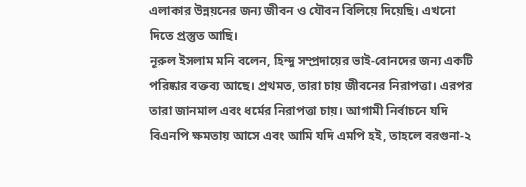এলাকার উন্নয়নের জন্য জীবন ও যৌবন বিলিয়ে দিয়েছি। এখনো দিতে প্রস্তুত আছি।
নূরুল ইসলাম মনি বলেন, হিন্দু সম্প্রদায়ের ভাই-বোনদের জন্য একটি পরিষ্কার বক্তব্য আছে। প্রথমত, তারা চায় জীবনের নিরাপত্তা। এরপর তারা জানমাল এবং ধর্মের নিরাপত্তা চায়। আগামী নির্বাচনে যদি বিএনপি ক্ষমতায় আসে এবং আমি যদি এমপি হই, তাহলে বরগুনা-২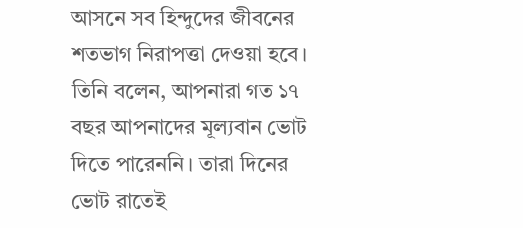আসনে সব হিন্দুদের জীবনের শতভাগ নিরাপত্তা দেওয়া হবে।
তিনি বলেন, আপনারা গত ১৭ বছর আপনাদের মূল্যবান ভোট দিতে পারেননি। তারা দিনের ভোট রাতেই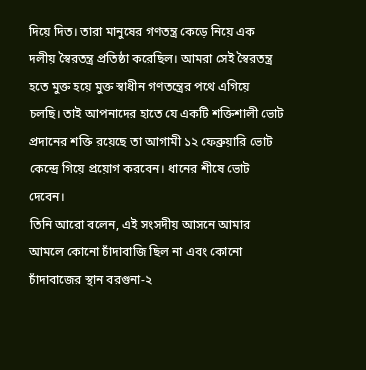দিয়ে দিত। তারা মানুষের গণতন্ত্র কেড়ে নিয়ে এক দলীয় স্বৈরতন্ত্র প্রতিষ্ঠা করেছিল। আমরা সেই স্বৈরতন্ত্র হতে মুক্ত হয়ে মুক্ত স্বাধীন গণতন্ত্রের পথে এগিয়ে চলছি। তাই আপনাদের হাতে যে একটি শক্তিশালী ভোট প্রদানের শক্তি রয়েছে তা আগামী ১২ ফেব্রুয়ারি ভোট কেন্দ্রে গিয়ে প্রয়োগ করবেন। ধানের শীষে ভোট দেবেন।
তিনি আরো বলেন, এই সংসদীয় আসনে আমার আমলে কোনো চাঁদাবাজি ছিল না এবং কোনো চাঁদাবাজের স্থান বরগুনা-২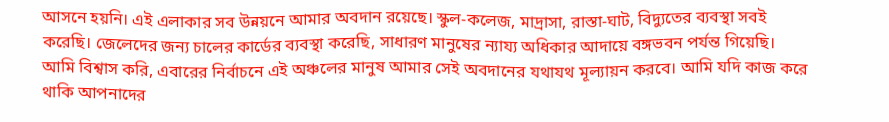আসনে হয়নি। এই এলাকার সব উন্নয়নে আমার অবদান রয়েছে। স্কুল-কলেজ, মাদ্রাসা, রাস্তা-ঘাট, বিদ্যুতের ব্যবস্থা সবই করেছি। জেলেদের জন্য চালের কার্ডের ব্যবস্থা করেছি, সাধারণ মানুষের ন্যায্য অধিকার আদায়ে বঙ্গভবন পর্যন্ত গিয়েছি। আমি বিশ্বাস করি, এবারের নির্বাচনে এই অঞ্চলের মানুষ আমার সেই অবদানের যথাযথ মূল্যায়ন করবে। আমি যদি কাজ করে থাকি আপনাদের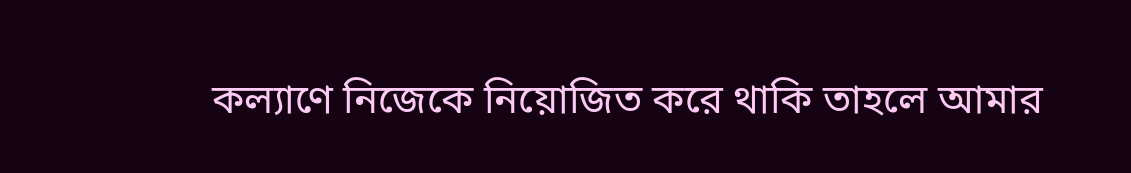কল্যাণে নিজেকে নিয়োজিত করে থাকি তাহলে আমার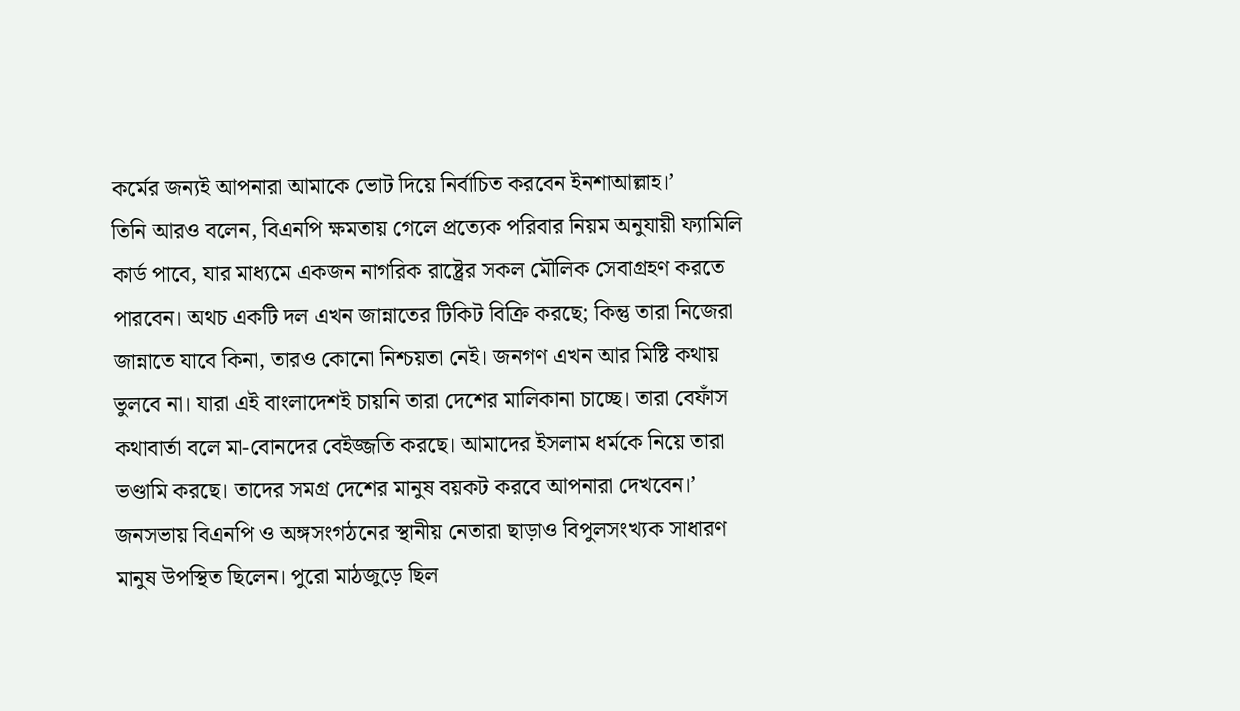কর্মের জন্যই আপনারা আমাকে ভোট দিয়ে নির্বাচিত করবেন ইনশাআল্লাহ।’
তিনি আরও বলেন, বিএনপি ক্ষমতায় গেলে প্রত্যেক পরিবার নিয়ম অনুযায়ী ফ্যামিলি কার্ড পাবে, যার মাধ্যমে একজন নাগরিক রাষ্ট্রের সকল মৌলিক সেবাগ্রহণ করতে পারবেন। অথচ একটি দল এখন জান্নাতের টিকিট বিক্রি করছে; কিন্তু তারা নিজেরা জান্নাতে যাবে কিনা, তারও কোনো নিশ্চয়তা নেই। জনগণ এখন আর মিষ্টি কথায় ভুলবে না। যারা এই বাংলাদেশই চায়নি তারা দেশের মালিকানা চাচ্ছে। তারা বেফাঁস কথাবার্তা বলে মা-বোনদের বেইজ্জতি করছে। আমাদের ইসলাম ধর্মকে নিয়ে তারা ভণ্ডামি করছে। তাদের সমগ্র দেশের মানুষ বয়কট করবে আপনারা দেখবেন।’
জনসভায় বিএনপি ও অঙ্গসংগঠনের স্থানীয় নেতারা ছাড়াও বিপুলসংখ্যক সাধারণ মানুষ উপস্থিত ছিলেন। পুরো মাঠজুড়ে ছিল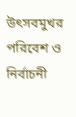উৎসবমুখর পরিবেশ ও নির্বাচনী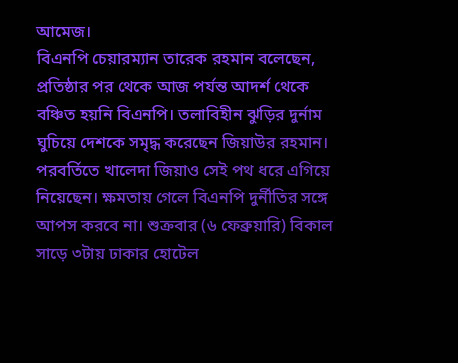আমেজ।
বিএনপি চেয়ারম্যান তারেক রহমান বলেছেন, প্রতিষ্ঠার পর থেকে আজ পর্যন্ত আদর্শ থেকে বঞ্চিত হয়নি বিএনপি। তলাবিহীন ঝুড়ির দুর্নাম ঘুচিয়ে দেশকে সমৃদ্ধ করেছেন জিয়াউর রহমান। পরবর্তিতে খালেদা জিয়াও সেই পথ ধরে এগিয়ে নিয়েছেন। ক্ষমতায় গেলে বিএনপি দুর্নীতির সঙ্গে আপস করবে না। শুক্রবার (৬ ফেব্রুয়ারি) বিকাল সাড়ে ৩টায় ঢাকার হোটেল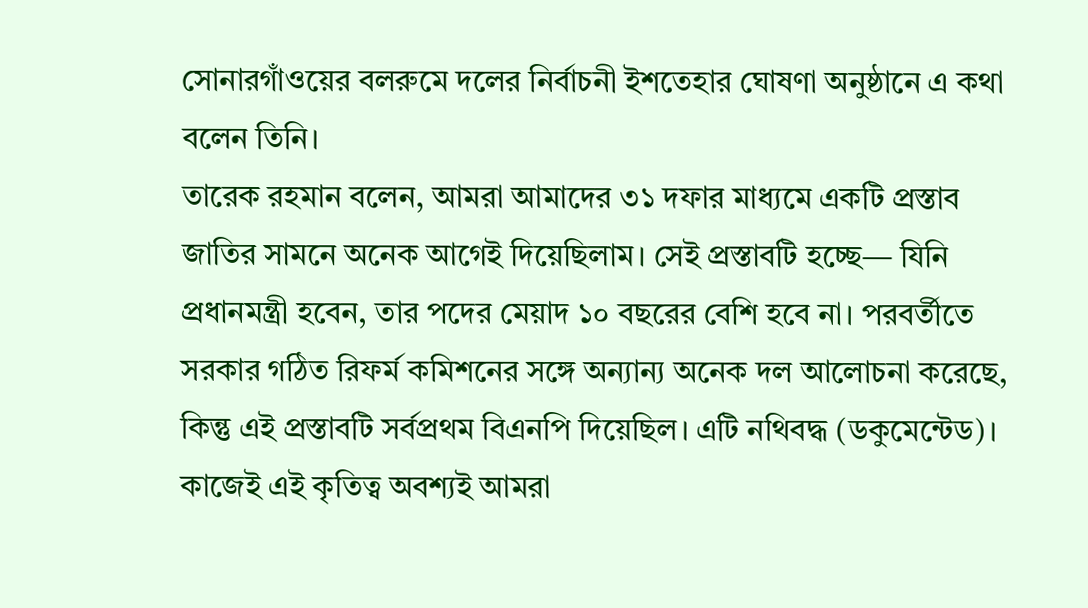সোনারগাঁওয়ের বলরুমে দলের নির্বাচনী ইশতেহার ঘোষণা অনুষ্ঠানে এ কথা বলেন তিনি।
তারেক রহমান বলেন, আমরা আমাদের ৩১ দফার মাধ্যমে একটি প্রস্তাব জাতির সামনে অনেক আগেই দিয়েছিলাম। সেই প্রস্তাবটি হচ্ছে— যিনি প্রধানমন্ত্রী হবেন, তার পদের মেয়াদ ১০ বছরের বেশি হবে না। পরবর্তীতে সরকার গঠিত রিফর্ম কমিশনের সঙ্গে অন্যান্য অনেক দল আলোচনা করেছে, কিন্তু এই প্রস্তাবটি সর্বপ্রথম বিএনপি দিয়েছিল। এটি নথিবদ্ধ (ডকুমেন্টেড)। কাজেই এই কৃতিত্ব অবশ্যই আমরা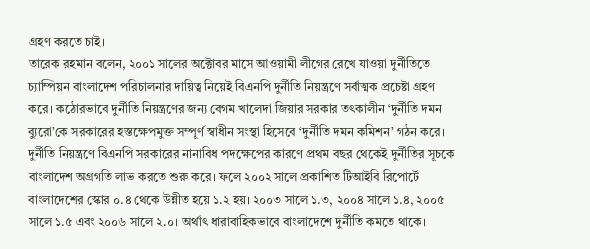গ্রহণ করতে চাই।
তারেক রহমান বলেন, ২০০১ সালের অক্টোবর মাসে আওয়ামী লীগের রেখে যাওয়া দুর্নীতিতে চ্যাম্পিয়ন বাংলাদেশ পরিচালনার দায়িত্ব নিয়েই বিএনপি দুর্নীতি নিয়ন্ত্রণে সর্বাত্মক প্রচেষ্টা গ্রহণ করে। কঠোরভাবে দুর্নীতি নিয়ন্ত্রণের জন্য বেগম খালেদা জিয়ার সরকার তৎকালীন ‘দুর্নীতি দমন ব্যুরো’কে সরকারের হস্তক্ষেপমুক্ত সম্পূর্ণ স্বাধীন সংস্থা হিসেবে ‘দুর্নীতি দমন কমিশন’ গঠন করে। দুর্নীতি নিয়ন্ত্রণে বিএনপি সরকারের নানাবিধ পদক্ষেপের কারণে প্রথম বছর থেকেই দুর্নীতির সূচকে বাংলাদেশ অগ্রগতি লাভ করতে শুরু করে। ফলে ২০০২ সালে প্রকাশিত টিআইবি রিপোর্টে বাংলাদেশের স্কোর ০.৪ থেকে উন্নীত হয়ে ১.২ হয়। ২০০৩ সালে ১.৩, ২০০৪ সালে ১.৪, ২০০৫ সালে ১.৫ এবং ২০০৬ সালে ২.০। অর্থাৎ ধারাবাহিকভাবে বাংলাদেশে দুর্নীতি কমতে থাকে।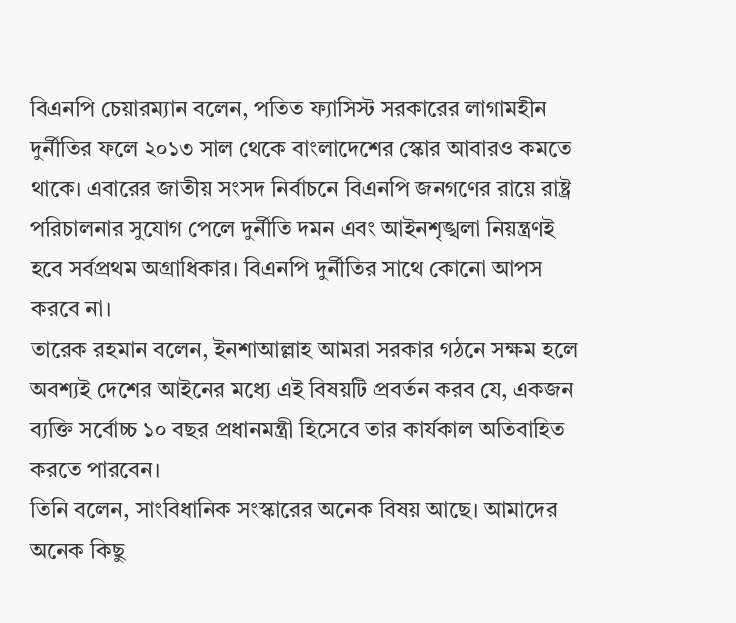বিএনপি চেয়ারম্যান বলেন, পতিত ফ্যাসিস্ট সরকারের লাগামহীন দুর্নীতির ফলে ২০১৩ সাল থেকে বাংলাদেশের স্কোর আবারও কমতে থাকে। এবারের জাতীয় সংসদ নির্বাচনে বিএনপি জনগণের রায়ে রাষ্ট্র পরিচালনার সুযোগ পেলে দুর্নীতি দমন এবং আইনশৃঙ্খলা নিয়ন্ত্রণই হবে সর্বপ্রথম অগ্রাধিকার। বিএনপি দুর্নীতির সাথে কোনো আপস করবে না।
তারেক রহমান বলেন, ইনশাআল্লাহ আমরা সরকার গঠনে সক্ষম হলে অবশ্যই দেশের আইনের মধ্যে এই বিষয়টি প্রবর্তন করব যে, একজন ব্যক্তি সর্বোচ্চ ১০ বছর প্রধানমন্ত্রী হিসেবে তার কার্যকাল অতিবাহিত করতে পারবেন।
তিনি বলেন, সাংবিধানিক সংস্কারের অনেক বিষয় আছে। আমাদের অনেক কিছু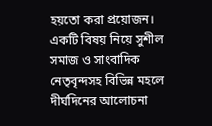হয়তো করা প্রয়োজন। একটি বিষয় নিয়ে সুশীল সমাজ ও সাংবাদিক নেতৃবৃন্দসহ বিভিন্ন মহলে দীর্ঘদিনের আলোচনা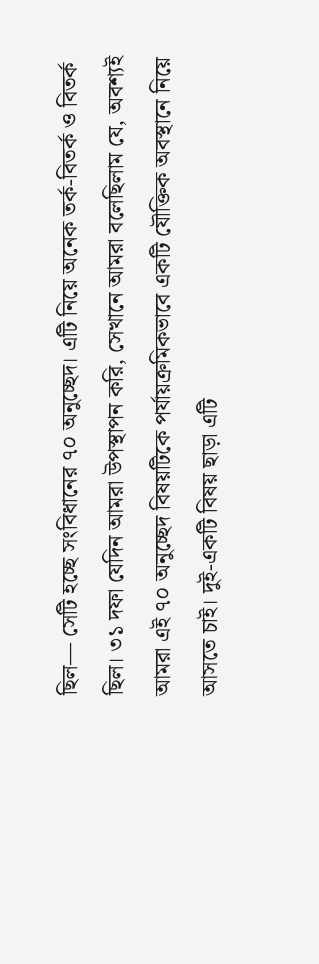ছিল— সেটি হচ্ছে সংবিধানের ৭০ অনুচ্ছেদ। এটি নিয়ে অনেক তর্ক-বিতর্ক ও বিতর্ক ছিল। ৩১ দফা যেদিন আমরা উপস্থাপন করি, সেখানে আমরা বলেছিলাম যে, অবশ্যই আমরা এই ৭০ অনুচ্ছেদ বিষয়টিকে পর্যায়ক্রমিকভাবে একটি যৌক্তিক অবস্থানে নিয়ে আসতে চাই। দুই-একটি বিষয় ছাড়া এটি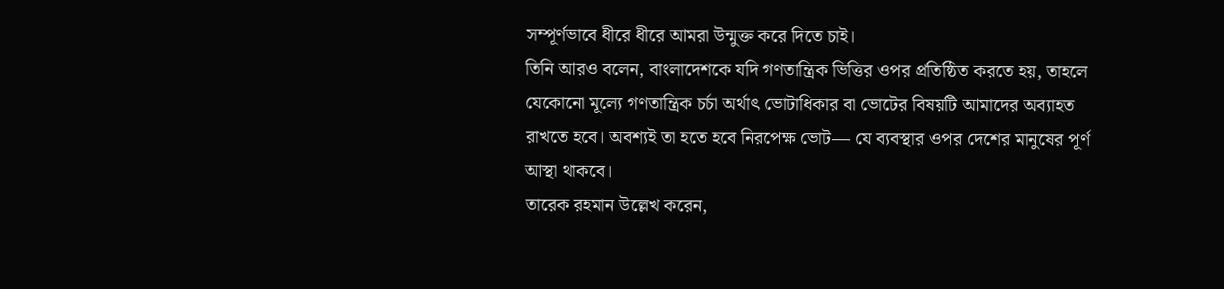সম্পূর্ণভাবে ধীরে ধীরে আমরা উন্মুক্ত করে দিতে চাই।
তিনি আরও বলেন, বাংলাদেশকে যদি গণতান্ত্রিক ভিত্তির ওপর প্রতিষ্ঠিত করতে হয়, তাহলে যেকোনো মূল্যে গণতান্ত্রিক চর্চা অর্থাৎ ভোটাধিকার বা ভোটের বিষয়টি আমাদের অব্যাহত রাখতে হবে। অবশ্যই তা হতে হবে নিরপেক্ষ ভোট— যে ব্যবস্থার ওপর দেশের মানুষের পূর্ণ আস্থা থাকবে।
তারেক রহমান উল্লেখ করেন,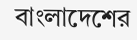বাংলাদেশের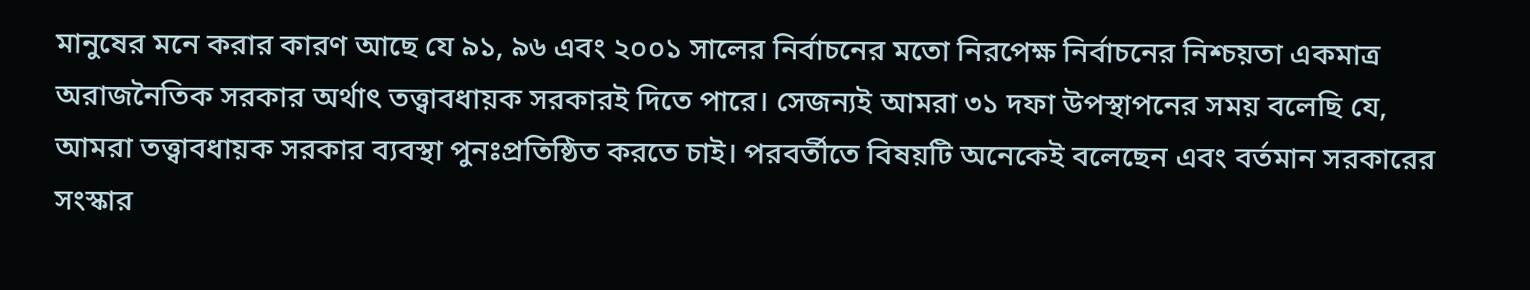মানুষের মনে করার কারণ আছে যে ৯১, ৯৬ এবং ২০০১ সালের নির্বাচনের মতো নিরপেক্ষ নির্বাচনের নিশ্চয়তা একমাত্র অরাজনৈতিক সরকার অর্থাৎ তত্ত্বাবধায়ক সরকারই দিতে পারে। সেজন্যই আমরা ৩১ দফা উপস্থাপনের সময় বলেছি যে, আমরা তত্ত্বাবধায়ক সরকার ব্যবস্থা পুনঃপ্রতিষ্ঠিত করতে চাই। পরবর্তীতে বিষয়টি অনেকেই বলেছেন এবং বর্তমান সরকারের সংস্কার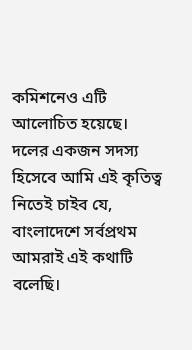কমিশনেও এটি আলোচিত হয়েছে। দলের একজন সদস্য হিসেবে আমি এই কৃতিত্ব নিতেই চাইব যে, বাংলাদেশে সর্বপ্রথম আমরাই এই কথাটি বলেছি।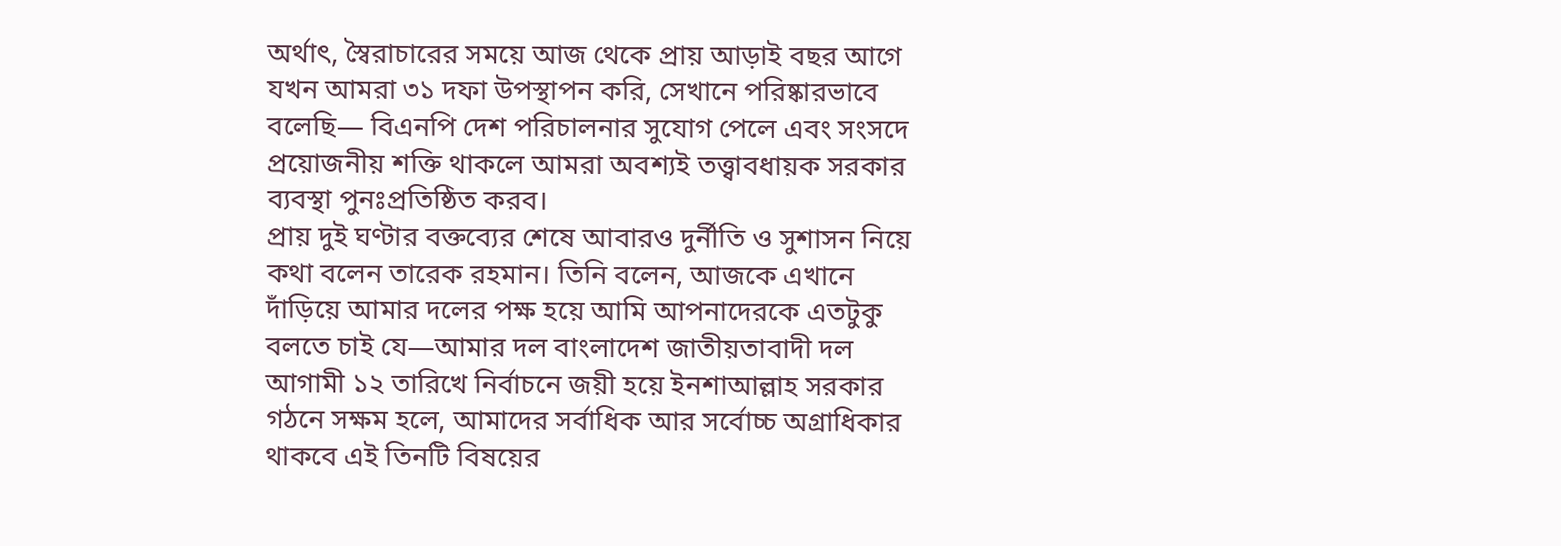অর্থাৎ, স্বৈরাচারের সময়ে আজ থেকে প্রায় আড়াই বছর আগে যখন আমরা ৩১ দফা উপস্থাপন করি, সেখানে পরিষ্কারভাবে বলেছি— বিএনপি দেশ পরিচালনার সুযোগ পেলে এবং সংসদে প্রয়োজনীয় শক্তি থাকলে আমরা অবশ্যই তত্ত্বাবধায়ক সরকার ব্যবস্থা পুনঃপ্রতিষ্ঠিত করব।
প্রায় দুই ঘণ্টার বক্তব্যের শেষে আবারও দুর্নীতি ও সুশাসন নিয়ে কথা বলেন তারেক রহমান। তিনি বলেন, আজকে এখানে দাঁড়িয়ে আমার দলের পক্ষ হয়ে আমি আপনাদেরকে এতটুকু বলতে চাই যে—আমার দল বাংলাদেশ জাতীয়তাবাদী দল আগামী ১২ তারিখে নির্বাচনে জয়ী হয়ে ইনশাআল্লাহ সরকার গঠনে সক্ষম হলে, আমাদের সর্বাধিক আর সর্বোচ্চ অগ্রাধিকার থাকবে এই তিনটি বিষয়ের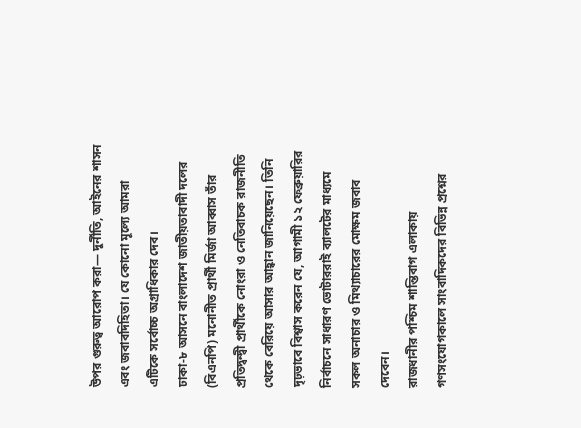উপর গুরুত্ব আরোপ করা— দুর্নীতি, আইনের শাসন এবং জবাবদিহিতা। যে কোনো মূল্যে আমরা এটিকে সর্বোচ্চ অগ্রাধিকার দেব।
ঢাকা-৮ আসনে বাংলাদেশ জাতীয়তাবাদী দলের (বিএনপি) মনোনীত প্রার্থী মির্জা আব্বাস তাঁর প্রতিদ্বন্দ্বী প্রার্থীকে নোংরা ও নেতিবাচক রাজনীতি থেকে বেরিয়ে আসার আহ্বান জানিয়েছেন। তিনি দৃঢ়ভাবে বিশ্বাস করেন যে, আগামী ১২ ফেব্রুয়ারির নির্বাচনে সাধারণ ভোটাররাই ব্যালটের মাধ্যমে সকল অনাচার ও মিথ্যাচারের মোক্ষম জবাব দেবেন।
রাজধানীর পশ্চিম শান্তিবাগ এলাকায় গণসংযোগকালে সাংবাদিকদের বিভিন্ন প্রশ্নের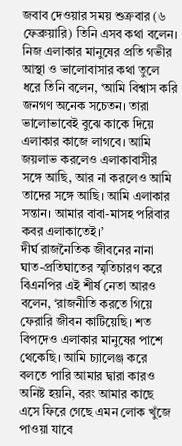জবাব দেওয়ার সময় শুক্রবার (৬ ফেব্রুয়ারি) তিনি এসব কথা বলেন। নিজ এলাকার মানুষের প্রতি গভীর আস্থা ও ভালোবাসার কথা তুলে ধরে তিনি বলেন, ‘আমি বিশ্বাস করি জনগণ অনেক সচেতন। তারা ভালোভাবেই বুঝে কাকে দিয়ে এলাকার কাজে লাগবে। আমি জয়লাভ করলেও এলাকাবাসীর সঙ্গে আছি, আর না করলেও আমি তাদের সঙ্গে আছি। আমি এলাকার সন্তান। আমার বাবা-মাসহ পরিবার কবর এলাকাতেই।’
দীর্ঘ রাজনৈতিক জীবনের নানা ঘাত-প্রতিঘাতের স্মৃতিচারণ করে বিএনপির এই শীর্ষ নেতা আরও বলেন, ‘রাজনীতি করতে গিয়ে ফেরারি জীবন কাটিয়েছি। শত বিপদেও এলাকার মানুষের পাশে থেকেছি। আমি চ্যালেঞ্জ করে বলতে পারি আমার দ্বারা কারও অনিষ্ট হয়নি, বরং আমার কাছে এসে ফিরে গেছে এমন লোক খুঁজে পাওয়া যাবে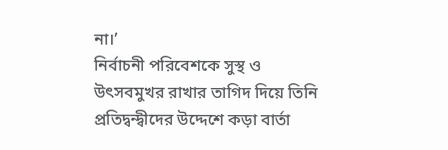না।’
নির্বাচনী পরিবেশকে সুস্থ ও উৎসবমুখর রাখার তাগিদ দিয়ে তিনি প্রতিদ্বন্দ্বীদের উদ্দেশে কড়া বার্তা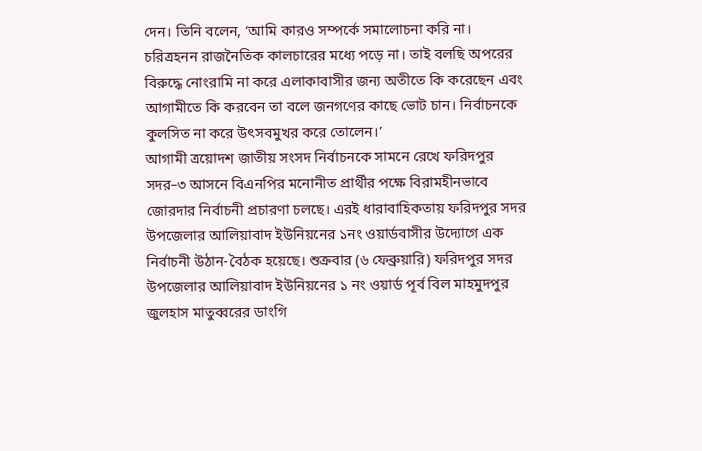দেন। তিনি বলেন, ‘আমি কারও সম্পর্কে সমালোচনা করি না। চরিত্রহনন রাজনৈতিক কালচারের মধ্যে পড়ে না। তাই বলছি অপরের বিরুদ্ধে নোংরামি না করে এলাকাবাসীর জন্য অতীতে কি করেছেন এবং আগামীতে কি করবেন তা বলে জনগণের কাছে ভোট চান। নির্বাচনকে কুলসিত না করে উৎসবমুখর করে তোলেন।’
আগামী ত্রয়োদশ জাতীয় সংসদ নির্বাচনকে সামনে রেখে ফরিদপুর সদর–৩ আসনে বিএনপির মনোনীত প্রার্থীর পক্ষে বিরামহীনভাবে জোরদার নির্বাচনী প্রচারণা চলছে। এরই ধারাবাহিকতায় ফরিদপুর সদর উপজেলার আলিয়াবাদ ইউনিয়নের ১নং ওয়ার্ডবাসীর উদ্যোগে এক নির্বাচনী উঠান-বৈঠক হয়েছে। শুক্রবার (৬ ফেব্রুয়ারি) ফরিদপুর সদর উপজেলার আলিয়াবাদ ইউনিয়নের ১ নং ওয়ার্ড পূর্ব বিল মাহমুদপুর জুলহাস মাতুব্বরের ডাংগি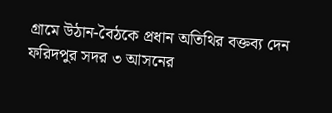গ্রামে উঠান-বৈঠকে প্রধান অতিথির বক্তব্য দেন ফরিদপুর সদর ৩ আসনের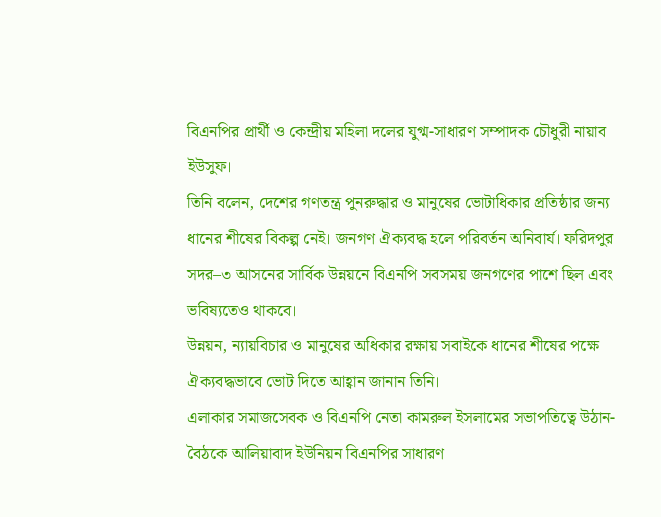বিএনপির প্রার্থী ও কেন্দ্রীয় মহিলা দলের যুগ্ম-সাধারণ সম্পাদক চৌধুরী নায়াব ইউসুফ।
তিনি বলেন, দেশের গণতন্ত্র পুনরুদ্ধার ও মানুষের ভোটাধিকার প্রতিষ্ঠার জন্য ধানের শীষের বিকল্প নেই। জনগণ ঐক্যবদ্ধ হলে পরিবর্তন অনিবার্য। ফরিদপুর সদর–৩ আসনের সার্বিক উন্নয়নে বিএনপি সবসময় জনগণের পাশে ছিল এবং ভবিষ্যতেও থাকবে।
উন্নয়ন, ন্যায়বিচার ও মানুষের অধিকার রক্ষায় সবাইকে ধানের শীষের পক্ষে ঐক্যবদ্ধভাবে ভোট দিতে আহ্বান জানান তিনি।
এলাকার সমাজসেবক ও বিএনপি নেতা কামরুল ইসলামের সভাপতিত্বে উঠান-বৈঠকে আলিয়াবাদ ইউনিয়ন বিএনপির সাধারণ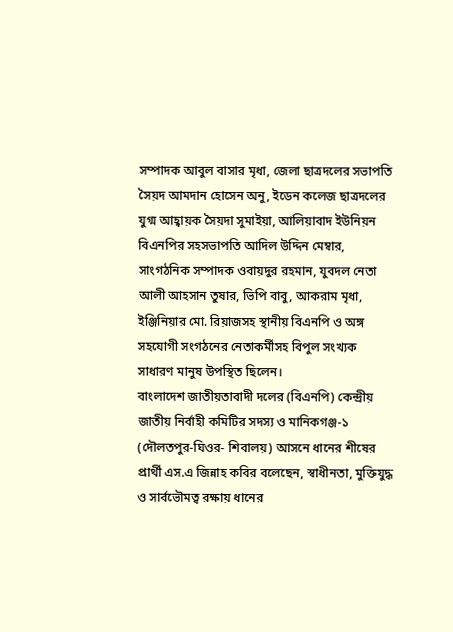সম্পাদক আবুল বাসার মৃধা, জেলা ছাত্রদলের সভাপতি সৈয়দ আমদান হোসেন অনু, ইডেন কলেজ ছাত্রদলের যুগ্ম আহ্বায়ক সৈয়দা সুমাইয়া, আলিয়াবাদ ইউনিয়ন বিএনপির সহসভাপতি আদিল উদ্দিন মেম্বার, সাংগঠনিক সম্পাদক ওবায়দুর রহমান, যুবদল নেতা আলী আহসান তুষার, ভিপি বাবু, আকরাম মৃধা, ইঞ্জিনিয়ার মো. রিয়াজসহ স্থানীয় বিএনপি ও অঙ্গ সহযোগী সংগঠনের নেতাকর্মীসহ বিপুল সংখ্যক সাধারণ মানুষ উপস্থিত ছিলেন।
বাংলাদেশ জাতীয়তাবাদী দলের (বিএনপি) কেন্দ্রীয় জাতীয় নির্বাহী কমিটির সদস্য ও মানিকগঞ্জ-১ (দৌলতপুর-ঘিওর- শিবালয়) আসনে ধানের শীষের প্রার্থী এস.এ জিন্নাহ কবির বলেছেন, স্বাধীনতা, মুক্তিযুদ্ধ ও সার্বভৌমত্ব রক্ষায় ধানের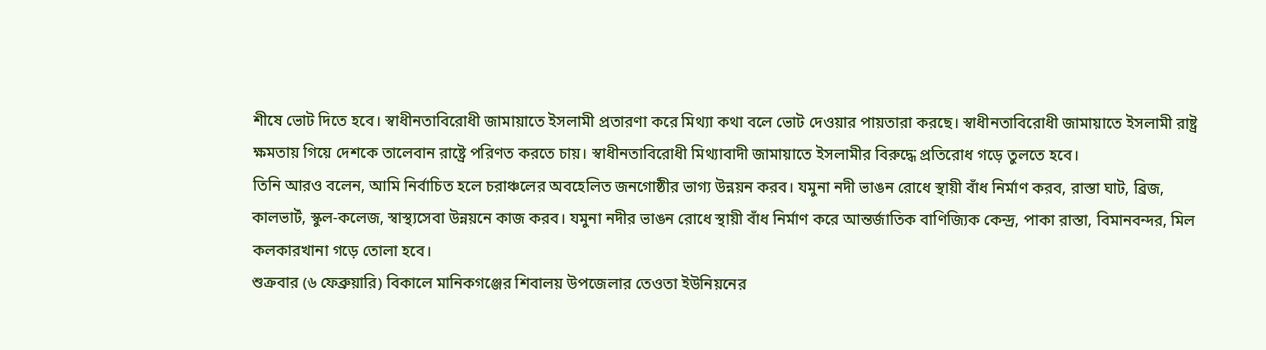শীষে ভোট দিতে হবে। স্বাধীনতাবিরোধী জামায়াতে ইসলামী প্রতারণা করে মিথ্যা কথা বলে ভোট দেওয়ার পায়তারা করছে। স্বাধীনতাবিরোধী জামায়াতে ইসলামী রাষ্ট্র ক্ষমতায় গিয়ে দেশকে তালেবান রাষ্ট্রে পরিণত করতে চায়। স্বাধীনতাবিরোধী মিথ্যাবাদী জামায়াতে ইসলামীর বিরুদ্ধে প্রতিরোধ গড়ে তুলতে হবে।
তিনি আরও বলেন, আমি নির্বাচিত হলে চরাঞ্চলের অবহেলিত জনগোষ্ঠীর ভাগ্য উন্নয়ন করব। যমুনা নদী ভাঙন রোধে স্থায়ী বাঁধ নির্মাণ করব, রাস্তা ঘাট, ব্রিজ, কালভার্ট, স্কুল-কলেজ, স্বাস্থ্যসেবা উন্নয়নে কাজ করব। যমুনা নদীর ভাঙন রোধে স্থায়ী বাঁধ নির্মাণ করে আন্তর্জাতিক বাণিজ্যিক কেন্দ্র, পাকা রাস্তা, বিমানবন্দর, মিল কলকারখানা গড়ে তোলা হবে।
শুক্রবার (৬ ফেব্রুয়ারি) বিকালে মানিকগঞ্জের শিবালয় উপজেলার তেওতা ইউনিয়নের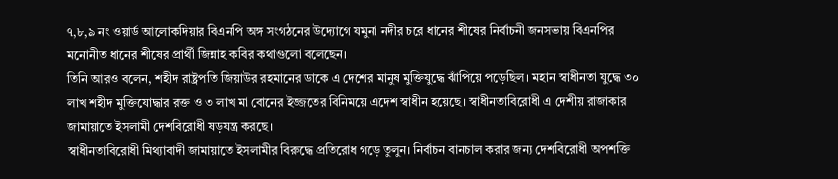৭,৮,৯ নং ওয়ার্ড আলোকদিয়ার বিএনপি অঙ্গ সংগঠনের উদ্যোগে যমুনা নদীর চরে ধানের শীষের নির্বাচনী জনসভায় বিএনপির মনোনীত ধানের শীষের প্রার্থী জিন্নাহ কবির কথাগুলো বলেছেন।
তিনি আরও বলেন, শহীদ রাষ্ট্রপতি জিয়াউর রহমানের ডাকে এ দেশের মানুষ মুক্তিযুদ্ধে ঝাঁপিয়ে পড়েছিল। মহান স্বাধীনতা যুদ্ধে ৩০ লাখ শহীদ মুক্তিযোদ্ধার রক্ত ও ৩ লাখ মা বোনের ইজ্জতের বিনিময়ে এদেশ স্বাধীন হয়েছে। স্বাধীনতাবিরোধী এ দেশীয় রাজাকার জামায়াতে ইসলামী দেশবিরোধী ষড়যন্ত্র করছে।
স্বাধীনতাবিরোধী মিথ্যাবাদী জামায়াতে ইসলামীর বিরুদ্ধে প্রতিরোধ গড়ে তুলুন। নির্বাচন বানচাল করার জন্য দেশবিরোধী অপশক্তি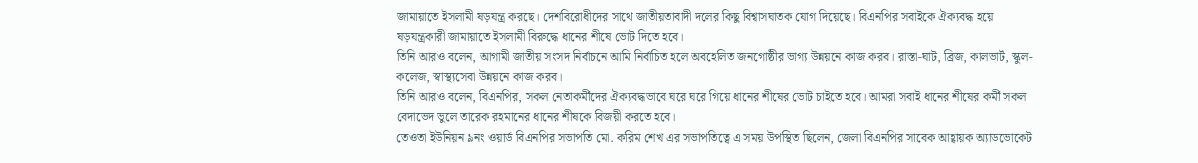জামায়াতে ইসলামী ষড়যন্ত্র করছে। দেশবিরোধীদের সাথে জাতীয়তাবাদী দলের কিছু বিশ্বাসঘাতক যোগ দিয়েছে। বিএনপির সবাইকে ঐক্যবদ্ধ হয়ে ষড়যন্ত্রকারী জামায়াতে ইসলামী বিরুদ্ধে ধানের শীষে ভোট দিতে হবে।
তিনি আরও বলেন, আগামী জাতীয় সংসদ নির্বাচনে আমি নির্বাচিত হলে অবহেলিত জনগোষ্ঠীর ভাগ্য উন্নয়নে কাজ করব। রাস্তা-ঘাট, ব্রিজ, কালভার্ট, স্কুল-কলেজ, স্বাস্থ্যসেবা উন্নয়নে কাজ করব।
তিনি আরও বলেন, বিএনপির, সকল নেতাকর্মীদের ঐক্যবদ্ধভাবে ঘরে ঘরে গিয়ে ধানের শীষের ভোট চাইতে হবে। আমরা সবাই ধানের শীষের কর্মী সকল বেদাভেদ ভুলে তারেক রহমানের ধানের শীষকে বিজয়ী করতে হবে।
তেওতা ইউনিয়ন ৯নং ওয়ার্ড বিএনপির সভাপতি মো. করিম শেখ এর সভাপতিত্বে এ সময় উপস্থিত ছিলেন, জেলা বিএনপির সাবেক আহ্বায়ক অ্যাডভোকেট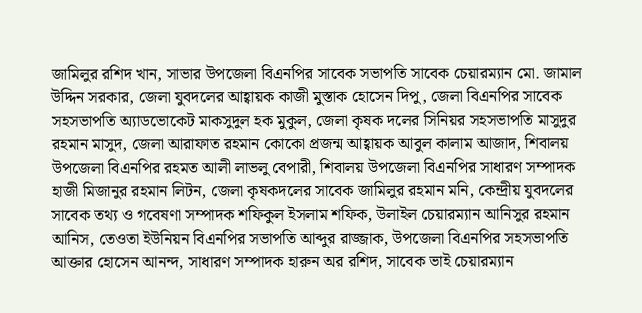জামিলুর রশিদ খান, সাভার উপজেলা বিএনপির সাবেক সভাপতি সাবেক চেয়ারম্যান মো. জামাল উদ্দিন সরকার, জেলা যুবদলের আহ্বায়ক কাজী মুস্তাক হোসেন দিপু, জেলা বিএনপির সাবেক সহসভাপতি অ্যাডভোকেট মাকসুদুল হক মুকুল, জেলা কৃষক দলের সিনিয়র সহসভাপতি মাসুদুর রহমান মাসুদ, জেলা আরাফাত রহমান কোকো প্রজন্ম আহ্বায়ক আবুল কালাম আজাদ, শিবালয় উপজেলা বিএনপির রহমত আলী লাভলু বেপারী, শিবালয় উপজেলা বিএনপির সাধারণ সম্পাদক হাজী মিজানুর রহমান লিটন, জেলা কৃষকদলের সাবেক জামিলুর রহমান মনি, কেন্দ্রীয় যুবদলের সাবেক তথ্য ও গবেষণা সম্পাদক শফিকুল ইসলাম শফিক, উলাইল চেয়ারম্যান আনিসুর রহমান আনিস, তেওতা ইউনিয়ন বিএনপির সভাপতি আব্দুর রাজ্জাক, উপজেলা বিএনপির সহসভাপতি আক্তার হোসেন আনন্দ, সাধারণ সম্পাদক হারুন অর রশিদ, সাবেক ভাই চেয়ারম্যান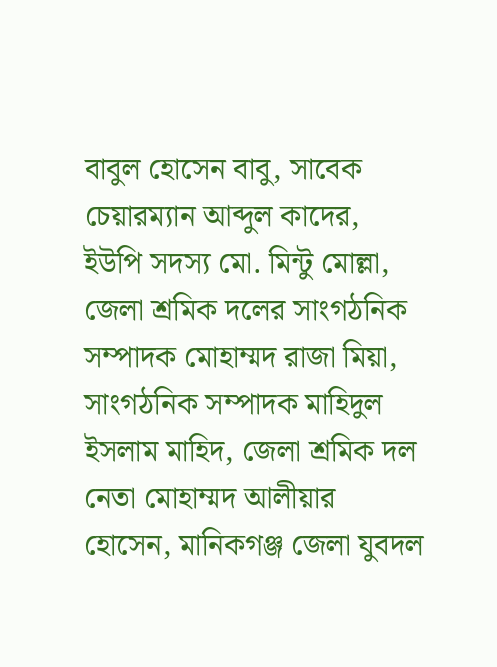বাবুল হোসেন বাবু, সাবেক চেয়ারম্যান আব্দুল কাদের, ইউপি সদস্য মো. মিন্টু মোল্লা, জেলা শ্রমিক দলের সাংগঠনিক সম্পাদক মোহাম্মদ রাজা মিয়া, সাংগঠনিক সম্পাদক মাহিদুল ইসলাম মাহিদ, জেলা শ্রমিক দল নেতা মোহাম্মদ আলীয়ার হোসেন, মানিকগঞ্জ জেলা যুবদল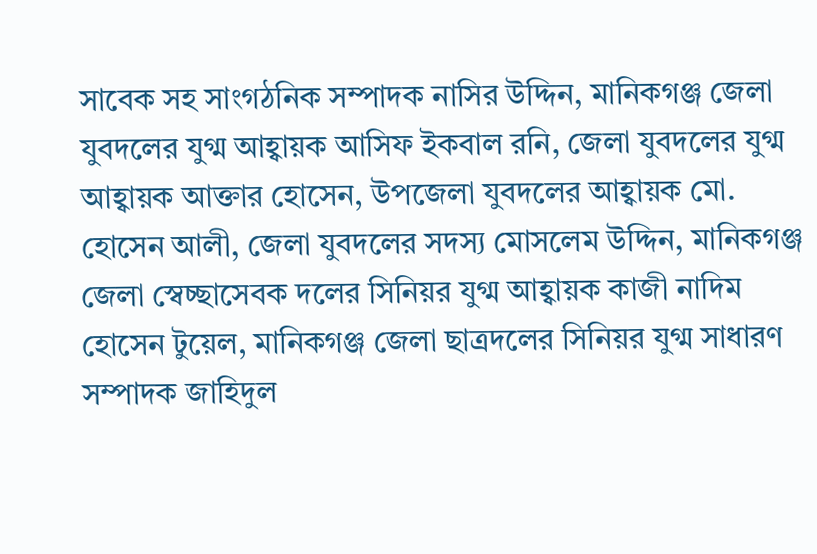সাবেক সহ সাংগঠনিক সম্পাদক নাসির উদ্দিন, মানিকগঞ্জ জেলা যুবদলের যুগ্ম আহ্বায়ক আসিফ ইকবাল রনি, জেলা যুবদলের যুগ্ম আহ্বায়ক আক্তার হোসেন, উপজেলা যুবদলের আহ্বায়ক মো. হোসেন আলী, জেলা যুবদলের সদস্য মোসলেম উদ্দিন, মানিকগঞ্জ জেলা স্বেচ্ছাসেবক দলের সিনিয়র যুগ্ম আহ্বায়ক কাজী নাদিম হোসেন টুয়েল, মানিকগঞ্জ জেলা ছাত্রদলের সিনিয়র যুগ্ম সাধারণ সম্পাদক জাহিদুল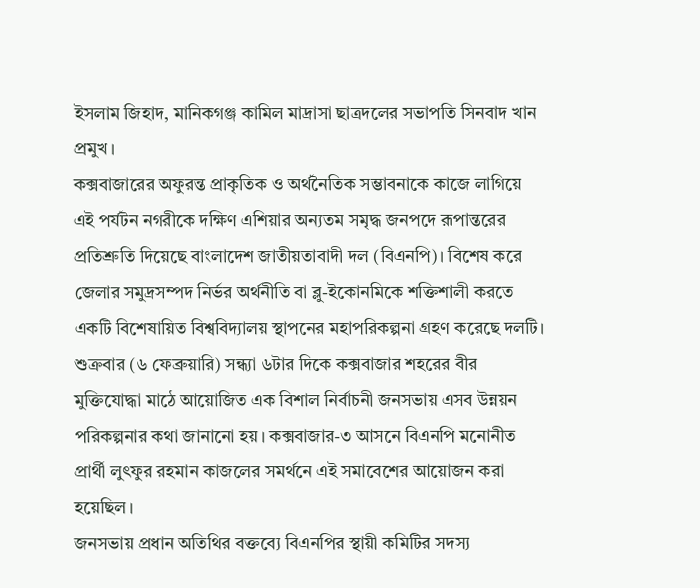ইসলাম জিহাদ, মানিকগঞ্জ কামিল মাদ্রাসা ছাত্রদলের সভাপতি সিনবাদ খান প্রমুখ।
কক্সবাজারের অফুরন্ত প্রাকৃতিক ও অর্থনৈতিক সম্ভাবনাকে কাজে লাগিয়ে এই পর্যটন নগরীকে দক্ষিণ এশিয়ার অন্যতম সমৃদ্ধ জনপদে রূপান্তরের প্রতিশ্রুতি দিয়েছে বাংলাদেশ জাতীয়তাবাদী দল (বিএনপি)। বিশেষ করে জেলার সমুদ্রসম্পদ নির্ভর অর্থনীতি বা ব্লু-ইকোনমিকে শক্তিশালী করতে একটি বিশেষায়িত বিশ্ববিদ্যালয় স্থাপনের মহাপরিকল্পনা গ্রহণ করেছে দলটি।
শুক্রবার (৬ ফেব্রুয়ারি) সন্ধ্যা ৬টার দিকে কক্সবাজার শহরের বীর মুক্তিযোদ্ধা মাঠে আয়োজিত এক বিশাল নির্বাচনী জনসভায় এসব উন্নয়ন পরিকল্পনার কথা জানানো হয়। কক্সবাজার-৩ আসনে বিএনপি মনোনীত প্রার্থী লুৎফুর রহমান কাজলের সমর্থনে এই সমাবেশের আয়োজন করা হয়েছিল।
জনসভায় প্রধান অতিথির বক্তব্যে বিএনপির স্থায়ী কমিটির সদস্য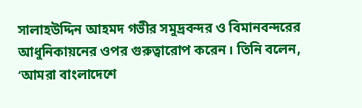সালাহউদ্দিন আহমদ গভীর সমুদ্রবন্দর ও বিমানবন্দরের আধুনিকায়নের ওপর গুরুত্বারোপ করেন। তিনি বলেন, ‘আমরা বাংলাদেশে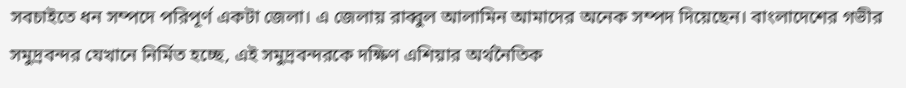সবচাইতে ধন সম্পদে পরিপূর্ণ একটা জেলা। এ জেলায় রাব্বুল আলামিন আমাদের অনেক সম্পদ দিয়েছেন। বাংলাদেশের গভীর সমুদ্রবন্দর যেখানে নির্মিত হচ্ছে, এই সমুদ্রবন্দরকে দক্ষিণ এশিয়ার অর্থনৈতিক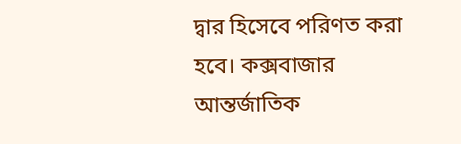দ্বার হিসেবে পরিণত করা হবে। কক্সবাজার আন্তর্জাতিক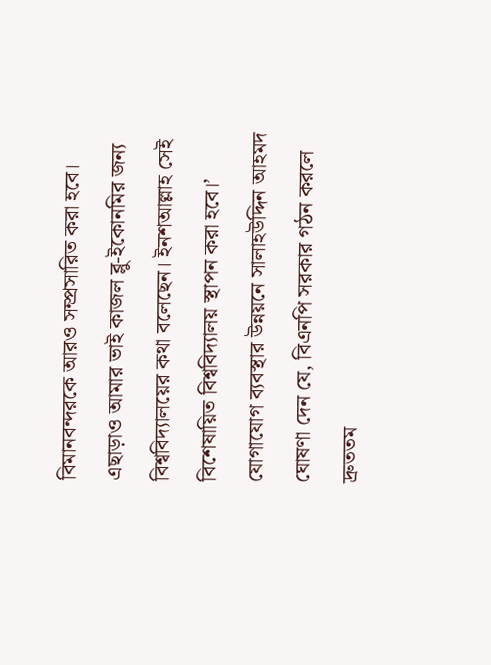বিমানবন্দরকে আরও সম্প্রসারিত করা হবে। এছাড়াও আমার ভাই কাজল ব্লু-ইকোনমির জন্য বিশ্ববিদ্যালয়ের কথা বলেছেন। ইনশআল্লাহ সেই বিশেষায়িত বিশ্ববিদ্যালয় স্থাপন করা হবে।’
যোগাযোগ ব্যবস্থার উন্নয়নে সালাহউদ্দিন আহমদ ঘোষণা দেন যে, বিএনপি সরকার গঠন করলে দ্রুততম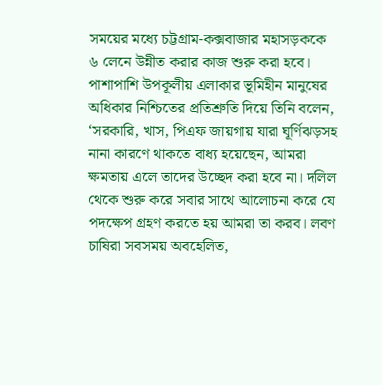সময়ের মধ্যে চট্টগ্রাম-কক্সবাজার মহাসড়ককে ৬ লেনে উন্নীত করার কাজ শুরু করা হবে। পাশাপাশি উপকূলীয় এলাকার ভূমিহীন মানুষের অধিকার নিশ্চিতের প্রতিশ্রুতি দিয়ে তিনি বলেন, ‘সরকারি, খাস, পিএফ জায়গায় যারা ঘূর্ণিঝড়সহ নানা কারণে থাকতে বাধ্য হয়েছেন, আমরা ক্ষমতায় এলে তাদের উচ্ছেদ করা হবে না। দলিল থেকে শুরু করে সবার সাথে আলোচনা করে যে পদক্ষেপ গ্রহণ করতে হয় আমরা তা করব। লবণ চাষিরা সবসময় অবহেলিত,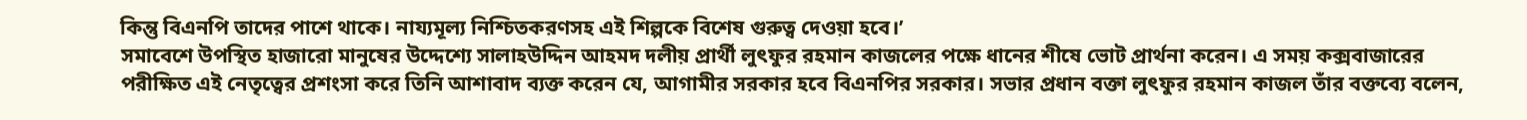কিন্তু বিএনপি তাদের পাশে থাকে। নায্যমূল্য নিশ্চিতকরণসহ এই শিল্পকে বিশেষ গুরুত্ব দেওয়া হবে।’
সমাবেশে উপস্থিত হাজারো মানুষের উদ্দেশ্যে সালাহউদ্দিন আহমদ দলীয় প্রার্থী লুৎফুর রহমান কাজলের পক্ষে ধানের শীষে ভোট প্রার্থনা করেন। এ সময় কক্সবাজারের পরীক্ষিত এই নেতৃত্বের প্রশংসা করে তিনি আশাবাদ ব্যক্ত করেন যে, আগামীর সরকার হবে বিএনপির সরকার। সভার প্রধান বক্তা লুৎফুর রহমান কাজল তাঁর বক্তব্যে বলেন,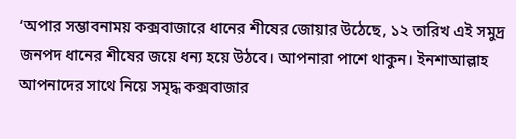‘অপার সম্ভাবনাময় কক্সবাজারে ধানের শীষের জোয়ার উঠেছে, ১২ তারিখ এই সমুদ্র জনপদ ধানের শীষের জয়ে ধন্য হয়ে উঠবে। আপনারা পাশে থাকুন। ইনশাআল্লাহ আপনাদের সাথে নিয়ে সমৃদ্ধ কক্সবাজার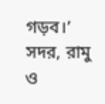গড়ব।’ সদর, রামু ও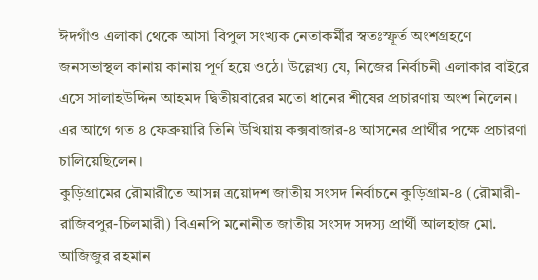ঈদগাঁও এলাকা থেকে আসা বিপুল সংখ্যক নেতাকর্মীর স্বতঃস্ফূর্ত অংশগ্রহণে জনসভাস্থল কানায় কানায় পূর্ণ হয়ে ওঠে। উল্লেখ্য যে, নিজের নির্বাচনী এলাকার বাইরে এসে সালাহউদ্দিন আহমদ দ্বিতীয়বারের মতো ধানের শীষের প্রচারণায় অংশ নিলেন। এর আগে গত ৪ ফেব্রুয়ারি তিনি উখিয়ায় কক্সবাজার-৪ আসনের প্রার্থীর পক্ষে প্রচারণা চালিয়েছিলেন।
কুড়িগ্রামের রৌমারীতে আসন্ন ত্রয়োদশ জাতীয় সংসদ নির্বাচনে কুড়িগ্রাম-৪ (রৌমারী-রাজিবপুর-চিলমারী) বিএনপি মনোনীত জাতীয় সংসদ সদস্য প্রার্থী আলহাজ মো. আজিজুর রহমান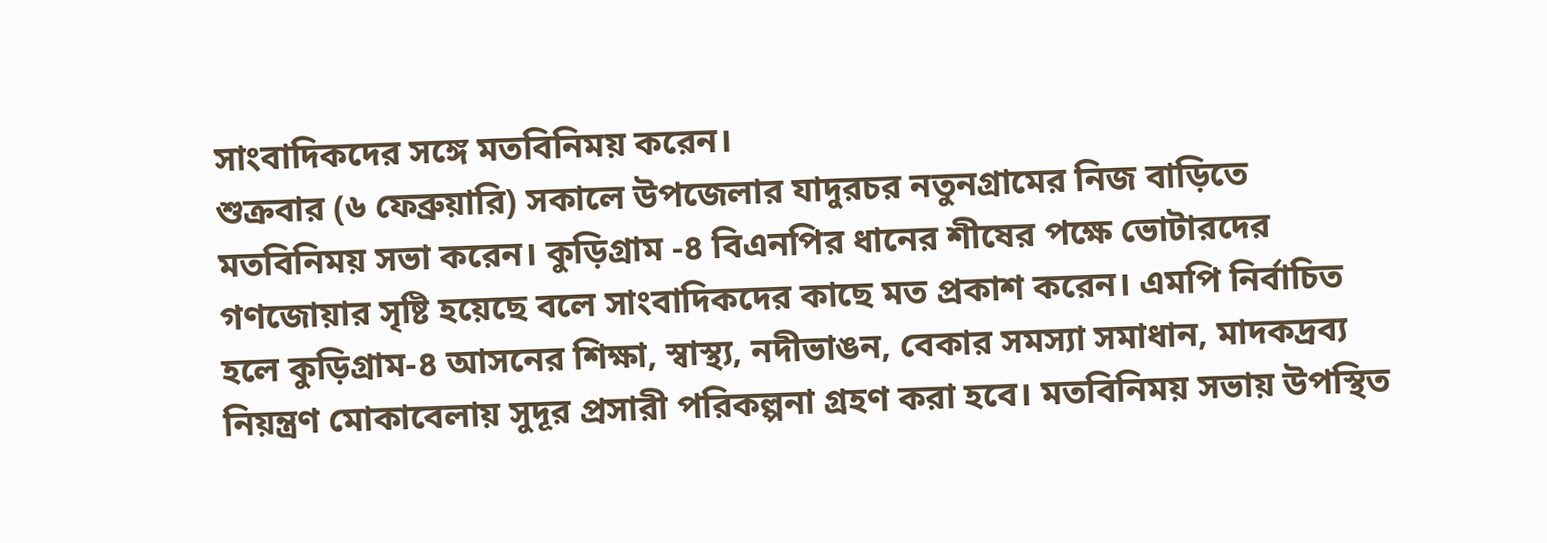সাংবাদিকদের সঙ্গে মতবিনিময় করেন।
শুক্রবার (৬ ফেব্রুয়ারি) সকালে উপজেলার যাদুরচর নতুনগ্রামের নিজ বাড়িতে মতবিনিময় সভা করেন। কুড়িগ্রাম -৪ বিএনপির ধানের শীষের পক্ষে ভোটারদের গণজোয়ার সৃষ্টি হয়েছে বলে সাংবাদিকদের কাছে মত প্রকাশ করেন। এমপি নির্বাচিত হলে কুড়িগ্রাম-৪ আসনের শিক্ষা, স্বাস্থ্য, নদীভাঙন, বেকার সমস্যা সমাধান, মাদকদ্রব্য নিয়ন্ত্রণ মোকাবেলায় সুদূর প্রসারী পরিকল্পনা গ্রহণ করা হবে। মতবিনিময় সভায় উপস্থিত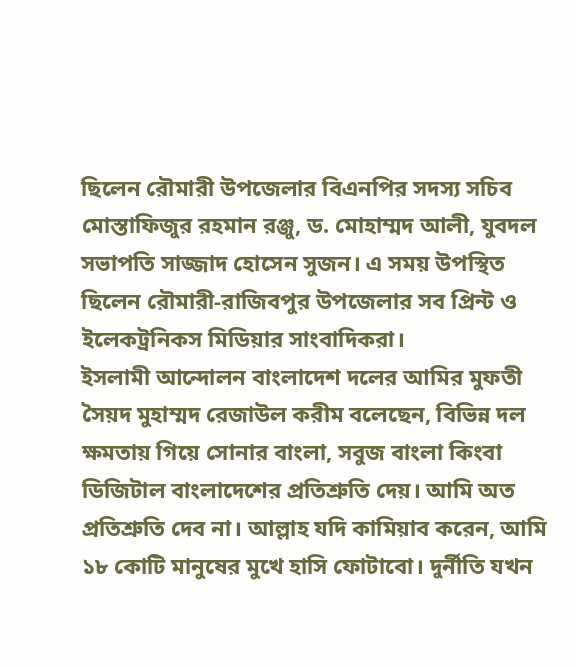ছিলেন রৌমারী উপজেলার বিএনপির সদস্য সচিব মোস্তাফিজুর রহমান রঞ্জু, ড. মোহাম্মদ আলী, যুবদল সভাপতি সাজ্জাদ হোসেন সুজন। এ সময় উপস্থিত ছিলেন রৌমারী-রাজিবপুর উপজেলার সব প্রিন্ট ও ইলেকট্রনিকস মিডিয়ার সাংবাদিকরা।
ইসলামী আন্দোলন বাংলাদেশ দলের আমির মুফতী সৈয়দ মুহাম্মদ রেজাউল করীম বলেছেন, বিভিন্ন দল ক্ষমতায় গিয়ে সোনার বাংলা, সবুজ বাংলা কিংবা ডিজিটাল বাংলাদেশের প্রতিশ্রুতি দেয়। আমি অত প্রতিশ্রুতি দেব না। আল্লাহ যদি কামিয়াব করেন, আমি ১৮ কোটি মানুষের মুখে হাসি ফোটাবো। দুর্নীতি যখন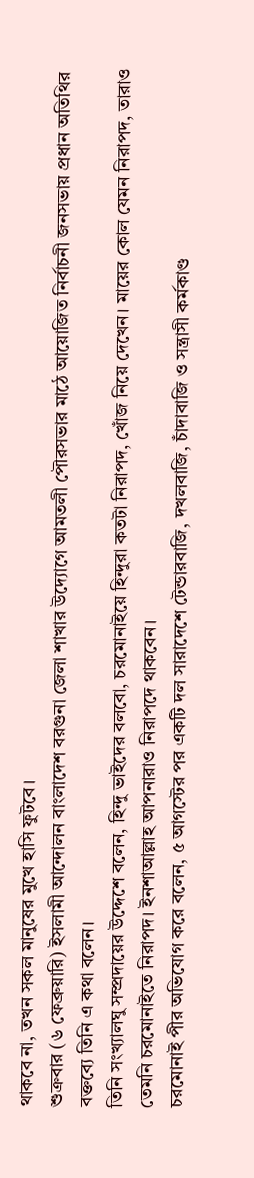থাকবে না, তখন সকল মানুষের মুখে হাসি ফুটবে।
শুক্রবার (৬ ফেব্রুয়ারি) ইসলামী আন্দোলন বাংলাদেশ বরগুনা জেলা শাখার উদ্যোগে আমতলী পৌরসভার মাঠে আয়োজিত নির্বাচনী জনসভায় প্রধান অতিথির বক্তব্যে তিনি এ কথা বলেন।
তিনি সংখ্যালঘু সম্প্রদায়ের উদ্দেশে বলেন, হিন্দু ভাইদের বলবো, চরমোনাইয়ে হিন্দুরা কতটা নিরাপদ, খোঁজ নিয়ে দেখেন। মায়ের কোল যেমন নিরাপদ, তারাও তেমনি চরমোনাইতে নিরাপদ। ইনশাআল্লাহ আপনারাও নিরাপদে থাকবেন।
চরমোনাই পীর অভিযোগ করে বলেন, ৫ আগস্টের পর একটি দল সারাদেশে টেন্ডারবাজি, দখলবাজি, চাঁদাবাজি ও সন্ত্রাসী কর্মকাণ্ড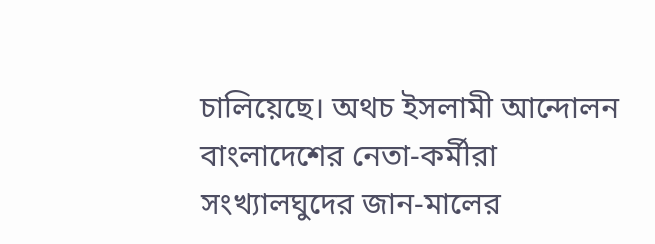চালিয়েছে। অথচ ইসলামী আন্দোলন বাংলাদেশের নেতা-কর্মীরা সংখ্যালঘুদের জান-মালের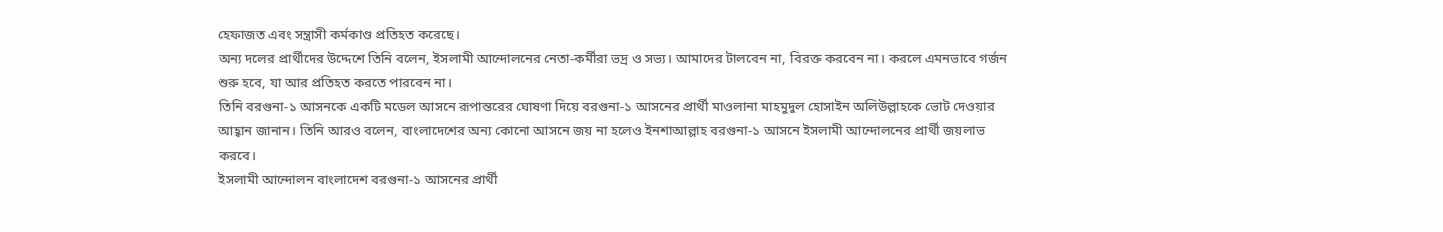হেফাজত এবং সন্ত্রাসী কর্মকাণ্ড প্রতিহত করেছে।
অন্য দলের প্রার্থীদের উদ্দেশে তিনি বলেন, ইসলামী আন্দোলনের নেতা-কর্মীরা ভদ্র ও সভ্য। আমাদের টালবেন না, বিরক্ত করবেন না। করলে এমনভাবে গর্জন শুরু হবে, যা আর প্রতিহত করতে পারবেন না।
তিনি বরগুনা-১ আসনকে একটি মডেল আসনে রূপান্তরের ঘোষণা দিয়ে বরগুনা-১ আসনের প্রার্থী মাওলানা মাহমুদুল হোসাইন অলিউল্লাহকে ভোট দেওয়ার আহ্বান জানান। তিনি আরও বলেন, বাংলাদেশের অন্য কোনো আসনে জয় না হলেও ইনশাআল্লাহ বরগুনা-১ আসনে ইসলামী আন্দোলনের প্রার্থী জয়লাভ করবে।
ইসলামী আন্দোলন বাংলাদেশ বরগুনা-১ আসনের প্রার্থী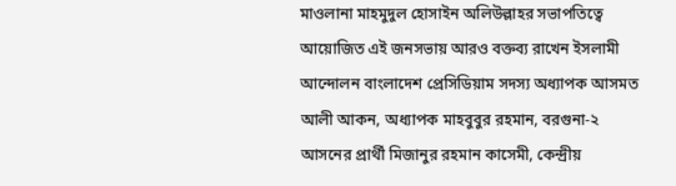মাওলানা মাহমুদুল হোসাইন অলিউল্লাহর সভাপতিত্বে আয়োজিত এই জনসভায় আরও বক্তব্য রাখেন ইসলামী আন্দোলন বাংলাদেশ প্রেসিডিয়াম সদস্য অধ্যাপক আসমত আলী আকন, অধ্যাপক মাহবুবুর রহমান, বরগুনা-২ আসনের প্রার্থী মিজানুর রহমান কাসেমী, কেন্দ্রীয়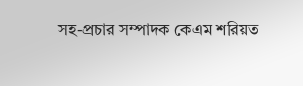সহ-প্রচার সম্পাদক কেএম শরিয়ত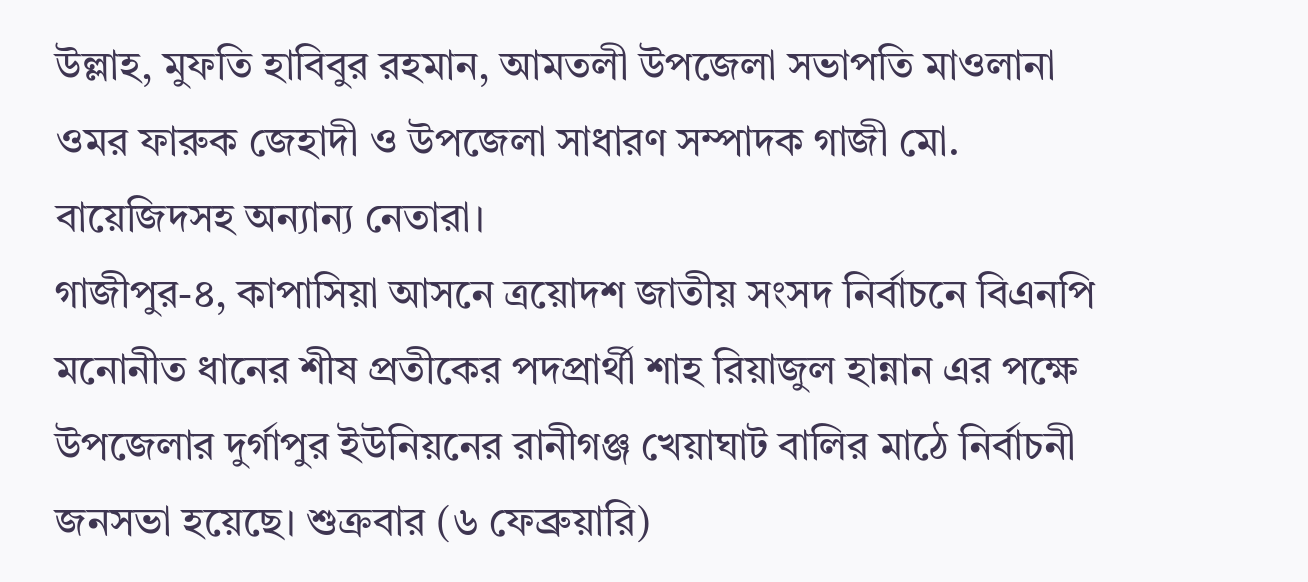উল্লাহ, মুফতি হাবিবুর রহমান, আমতলী উপজেলা সভাপতি মাওলানা ওমর ফারুক জেহাদী ও উপজেলা সাধারণ সম্পাদক গাজী মো. বায়েজিদসহ অন্যান্য নেতারা।
গাজীপুর-৪, কাপাসিয়া আসনে ত্রয়োদশ জাতীয় সংসদ নির্বাচনে বিএনপি মনোনীত ধানের শীষ প্রতীকের পদপ্রার্থী শাহ রিয়াজুল হান্নান এর পক্ষে উপজেলার দুর্গাপুর ইউনিয়নের রানীগঞ্জ খেয়াঘাট বালির মাঠে নির্বাচনী জনসভা হয়েছে। শুক্রবার (৬ ফেব্রুয়ারি)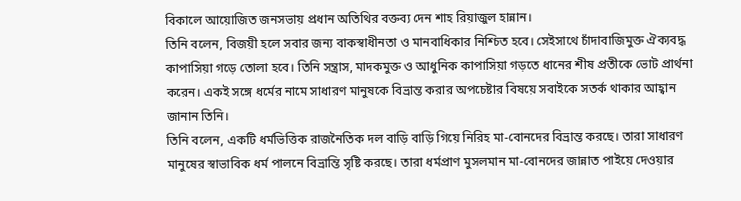বিকালে আয়োজিত জনসভায় প্রধান অতিথির বক্তব্য দেন শাহ রিয়াজুল হান্নান।
তিনি বলেন, বিজয়ী হলে সবার জন্য বাকস্বাধীনতা ও মানবাধিকার নিশ্চিত হবে। সেইসাথে চাঁদাবাজিমুক্ত ঐক্যবদ্ধ কাপাসিয়া গড়ে তোলা হবে। তিনি সন্ত্রাস, মাদকমুক্ত ও আধুনিক কাপাসিয়া গড়তে ধানের শীষ প্রতীকে ভোট প্রার্থনা করেন। একই সঙ্গে ধর্মের নামে সাধারণ মানুষকে বিভ্রান্ত করার অপচেষ্টার বিষয়ে সবাইকে সতর্ক থাকার আহ্বান জানান তিনি।
তিনি বলেন, একটি ধর্মভিত্তিক রাজনৈতিক দল বাড়ি বাড়ি গিয়ে নিরিহ মা-বোনদের বিভ্রান্ত করছে। তারা সাধারণ মানুষের স্বাভাবিক ধর্ম পালনে বিভ্রান্তি সৃষ্টি করছে। তারা ধর্মপ্রাণ মুসলমান মা-বোনদের জান্নাত পাইয়ে দেওয়ার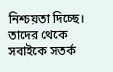নিশ্চয়তা দিচ্ছে। তাদের থেকে সবাইকে সতর্ক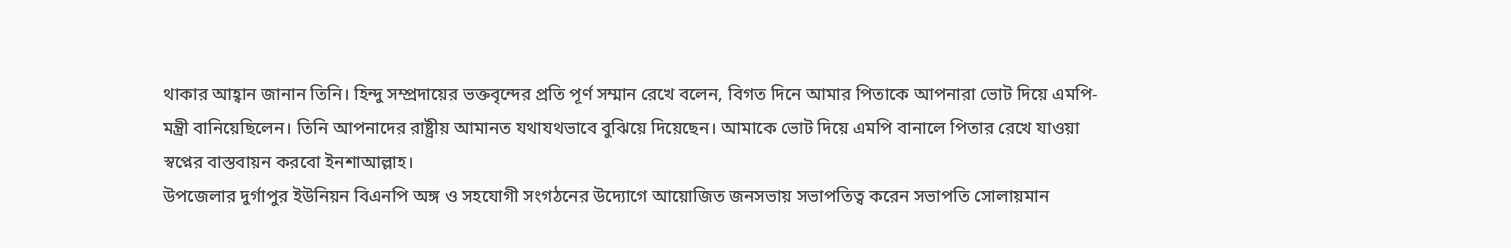থাকার আহ্বান জানান তিনি। হিন্দু সম্প্রদায়ের ভক্তবৃন্দের প্রতি পূর্ণ সম্মান রেখে বলেন, বিগত দিনে আমার পিতাকে আপনারা ভোট দিয়ে এমপি- মন্ত্রী বানিয়েছিলেন। তিনি আপনাদের রাষ্ট্রীয় আমানত যথাযথভাবে বুঝিয়ে দিয়েছেন। আমাকে ভোট দিয়ে এমপি বানালে পিতার রেখে যাওয়া স্বপ্নের বাস্তবায়ন করবো ইনশাআল্লাহ।
উপজেলার দুর্গাপুর ইউনিয়ন বিএনপি অঙ্গ ও সহযোগী সংগঠনের উদ্যোগে আয়োজিত জনসভায় সভাপতিত্ব করেন সভাপতি সোলায়মান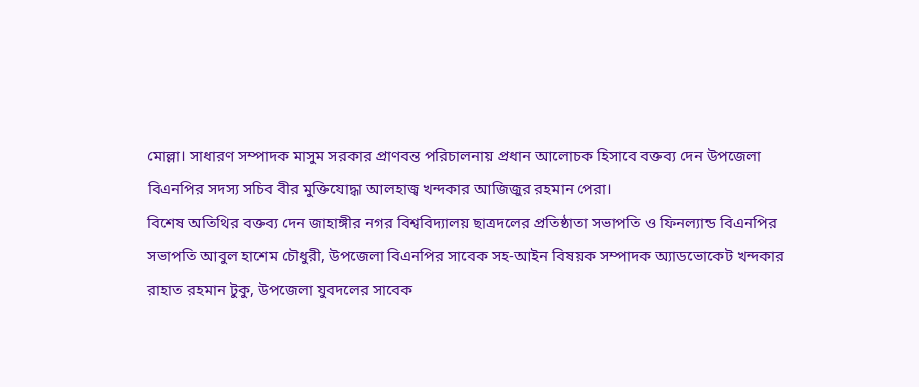মোল্লা। সাধারণ সম্পাদক মাসুম সরকার প্রাণবন্ত পরিচালনায় প্রধান আলোচক হিসাবে বক্তব্য দেন উপজেলা বিএনপির সদস্য সচিব বীর মুক্তিযোদ্ধা আলহাজ্ব খন্দকার আজিজুর রহমান পেরা।
বিশেষ অতিথির বক্তব্য দেন জাহাঙ্গীর নগর বিশ্ববিদ্যালয় ছাত্রদলের প্রতিষ্ঠাতা সভাপতি ও ফিনল্যান্ড বিএনপির সভাপতি আবুল হাশেম চৌধুরী, উপজেলা বিএনপির সাবেক সহ-আইন বিষয়ক সম্পাদক অ্যাডভোকেট খন্দকার রাহাত রহমান টুকু, উপজেলা যুবদলের সাবেক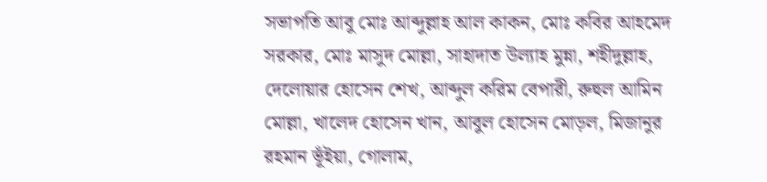সভাপতি আবু মোঃ আব্দুল্লাহ আল কাকন, মোঃ কবির আহমেদ সরকার, মোঃ মাসুদ মোল্লা, সাহাদাত উল্যাহ মুন্না, শহীদুল্লাহ, দেলোয়ার হোসেন শেখ, আব্দুল করিম বেপারী, রুহুল আমিন মোল্লা, খালেদ হোসেন খান, আবুল হোসেন মোড়ল, মিজানুর রহমান ভূঁইয়া, গোলাম,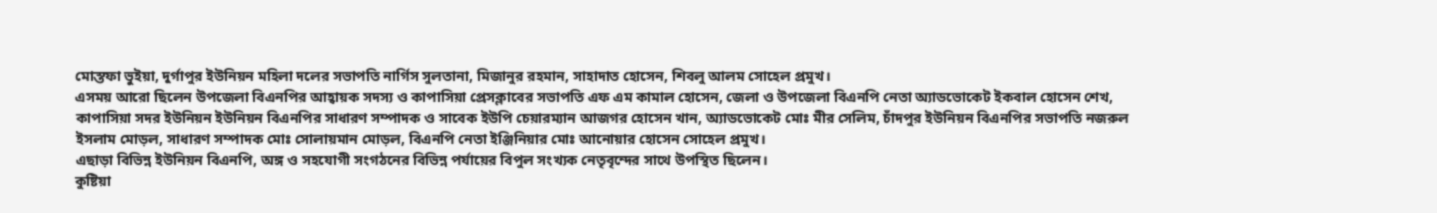মোস্তফা ভুইয়া, দুর্গাপুর ইউনিয়ন মহিলা দলের সভাপতি নার্গিস সুলতানা, মিজানুর রহমান, সাহাদাত হোসেন, শিবলু আলম সোহেল প্রমুখ।
এসময় আরো ছিলেন উপজেলা বিএনপির আহ্বায়ক সদস্য ও কাপাসিয়া প্রেসক্লাবের সভাপতি এফ এম কামাল হোসেন, জেলা ও উপজেলা বিএনপি নেতা অ্যাডভোকেট ইকবাল হোসেন শেখ, কাপাসিয়া সদর ইউনিয়ন ইউনিয়ন বিএনপির সাধারণ সম্পাদক ও সাবেক ইউপি চেয়ারম্যান আজগর হোসেন খান, অ্যাডভোকেট মোঃ মীর সেলিম, চাঁদপুর ইউনিয়ন বিএনপির সভাপতি নজরুল ইসলাম মোড়ল, সাধারণ সম্পাদক মোঃ সোলায়মান মোড়ল, বিএনপি নেতা ইঞ্জিনিয়ার মোঃ আনোয়ার হোসেন সোহেল প্রমুখ।
এছাড়া বিভিন্ন ইউনিয়ন বিএনপি, অঙ্গ ও সহযোগী সংগঠনের বিভিন্ন পর্যায়ের বিপুল সংখ্যক নেতৃবৃন্দের সাথে উপস্থিত ছিলেন।
কুষ্টিয়া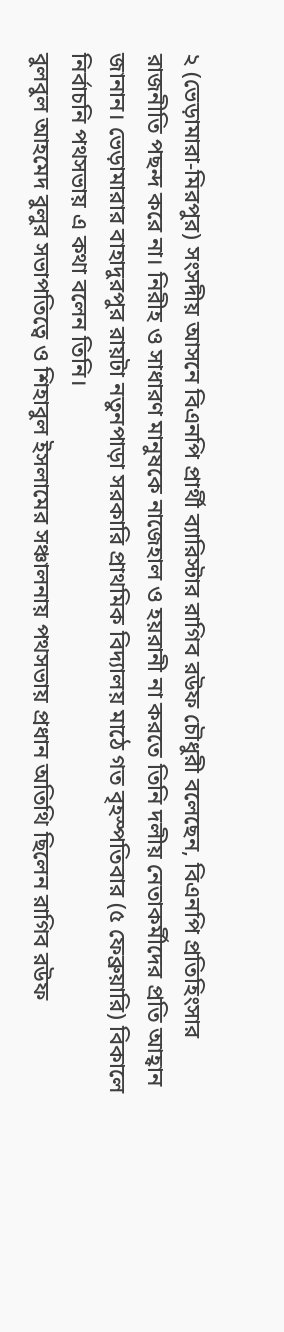২ (ভেড়ামারা-মিরপুর) সংসদীয় আসনে বিএনপি প্রার্থী ব্যারিস্টার রাগিব রউফ চৌধুরী বলেছেন, বিএনপি প্রতিহিংসার রাজনীতি পছন্দ করে না। নিরীহ ও সাধারণ মানুষকে নাজেহাল ও হয়রানী না করতে তিনি দলীয় নেতাকর্মীদের প্রতি আহ্বান জানান। ভেড়ামারার বাহাদুরপুর রায়টা নতুনপাড়া সরকারি প্রাথমিক বিদ্যালয় মাঠে গত বৃহস্পতিবার (৫ ফেব্রুয়ারি) বিকালে নির্বাচনি পথসভায় এ কথা বলেন তিনি।
বুলবুল আহমেদ বুলুর সভাপতিত্বে ও শিহাবুল ইসলামের সঞ্চালনায় পথসভায় প্রধান অতিথি ছিলেন রাগিব রউফ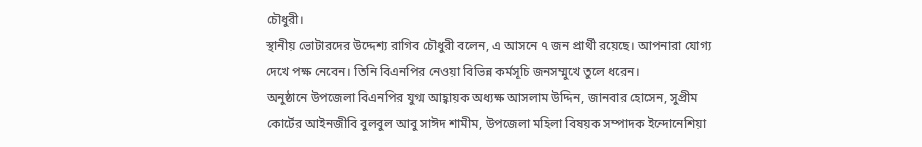চৌধুরী।
স্থানীয় ভোটারদের উদ্দেশ্য রাগিব চৌধুরী বলেন, এ আসনে ৭ জন প্রার্থী রয়েছে। আপনারা যোগ্য দেখে পক্ষ নেবেন। তিনি বিএনপির নেওয়া বিভিন্ন কর্মসূচি জনসম্মুখে তুলে ধরেন।
অনুষ্ঠানে উপজেলা বিএনপির যুগ্ম আহ্বায়ক অধ্যক্ষ আসলাম উদ্দিন, জানবার হোসেন, সুপ্রীম কোর্টের আইনজীবি বুলবুল আবু সাঈদ শামীম, উপজেলা মহিলা বিষয়ক সম্পাদক ইন্দোনেশিয়া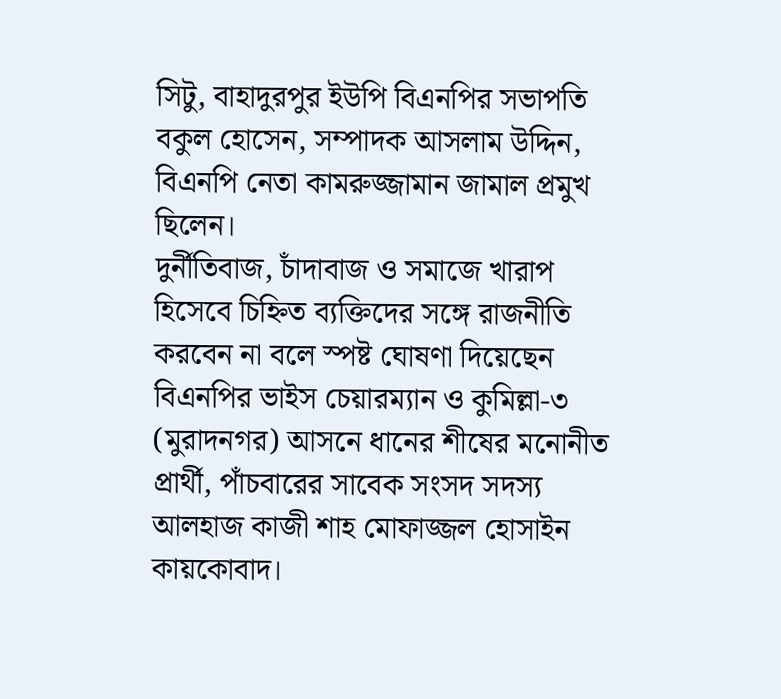সিটু, বাহাদুরপুর ইউপি বিএনপির সভাপতি বকুল হোসেন, সম্পাদক আসলাম উদ্দিন, বিএনপি নেতা কামরুজ্জামান জামাল প্রমুখ ছিলেন।
দুর্নীতিবাজ, চাঁদাবাজ ও সমাজে খারাপ হিসেবে চিহ্নিত ব্যক্তিদের সঙ্গে রাজনীতি করবেন না বলে স্পষ্ট ঘোষণা দিয়েছেন বিএনপির ভাইস চেয়ারম্যান ও কুমিল্লা-৩ (মুরাদনগর) আসনে ধানের শীষের মনোনীত প্রার্থী, পাঁচবারের সাবেক সংসদ সদস্য আলহাজ কাজী শাহ মোফাজ্জল হোসাইন কায়কোবাদ।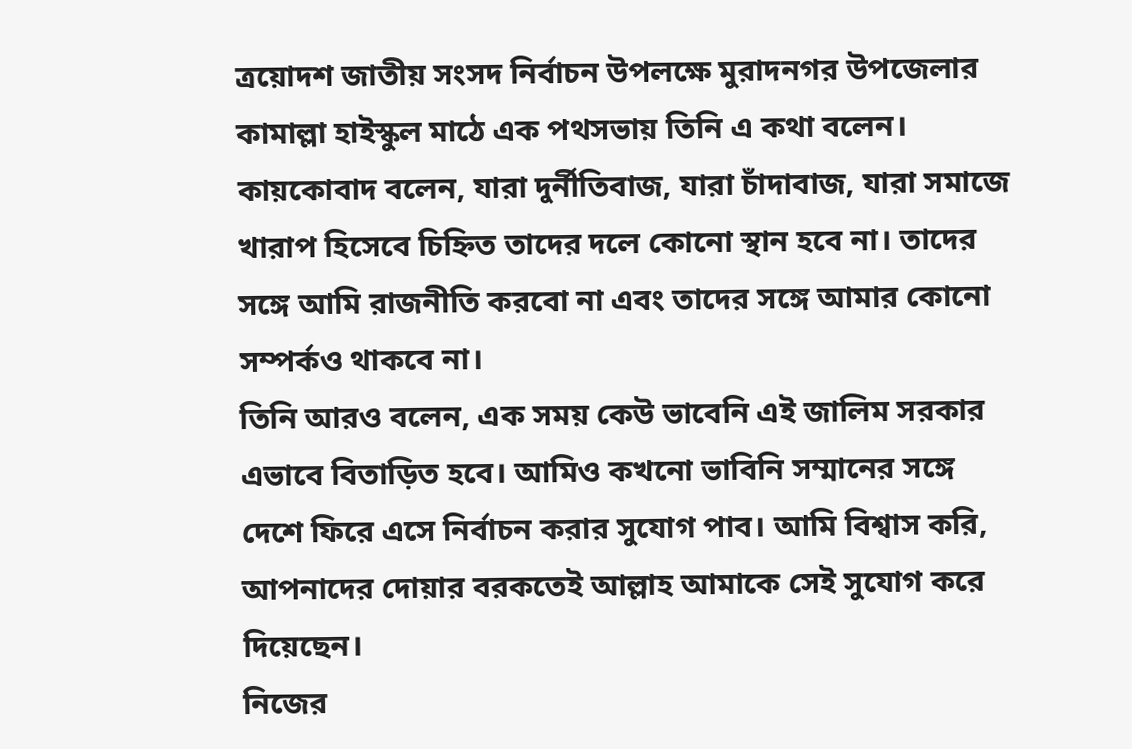ত্রয়োদশ জাতীয় সংসদ নির্বাচন উপলক্ষে মুরাদনগর উপজেলার কামাল্লা হাইস্কুল মাঠে এক পথসভায় তিনি এ কথা বলেন।
কায়কোবাদ বলেন, যারা দুর্নীতিবাজ, যারা চাঁদাবাজ, যারা সমাজে খারাপ হিসেবে চিহ্নিত তাদের দলে কোনো স্থান হবে না। তাদের সঙ্গে আমি রাজনীতি করবো না এবং তাদের সঙ্গে আমার কোনো সম্পর্কও থাকবে না।
তিনি আরও বলেন, এক সময় কেউ ভাবেনি এই জালিম সরকার এভাবে বিতাড়িত হবে। আমিও কখনো ভাবিনি সম্মানের সঙ্গে দেশে ফিরে এসে নির্বাচন করার সুযোগ পাব। আমি বিশ্বাস করি, আপনাদের দোয়ার বরকতেই আল্লাহ আমাকে সেই সুযোগ করে দিয়েছেন।
নিজের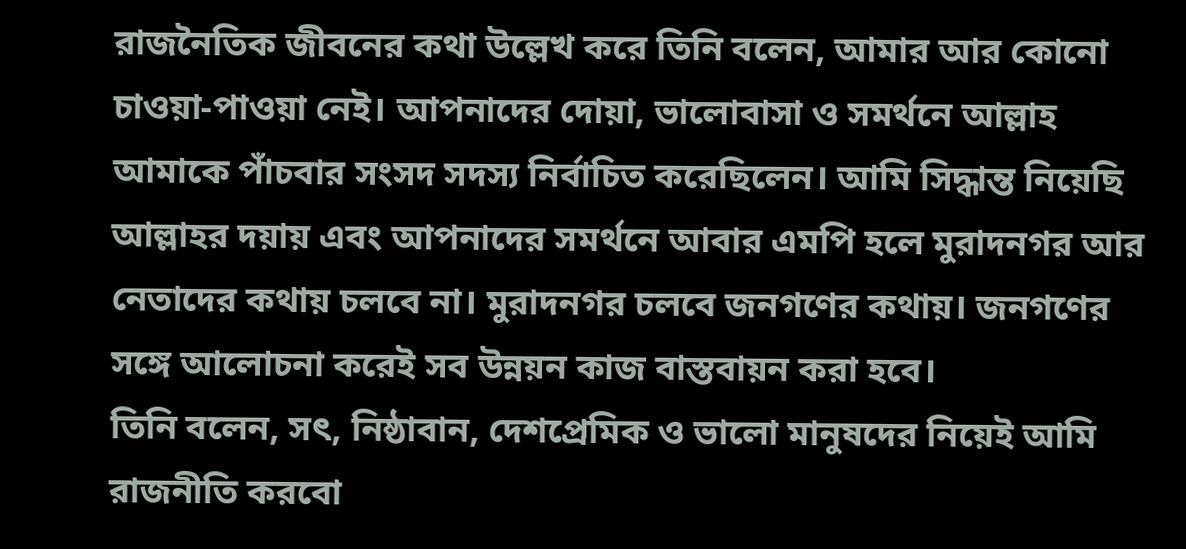রাজনৈতিক জীবনের কথা উল্লেখ করে তিনি বলেন, আমার আর কোনো চাওয়া-পাওয়া নেই। আপনাদের দোয়া, ভালোবাসা ও সমর্থনে আল্লাহ আমাকে পাঁচবার সংসদ সদস্য নির্বাচিত করেছিলেন। আমি সিদ্ধান্ত নিয়েছি আল্লাহর দয়ায় এবং আপনাদের সমর্থনে আবার এমপি হলে মুরাদনগর আর নেতাদের কথায় চলবে না। মুরাদনগর চলবে জনগণের কথায়। জনগণের সঙ্গে আলোচনা করেই সব উন্নয়ন কাজ বাস্তবায়ন করা হবে।
তিনি বলেন, সৎ, নিষ্ঠাবান, দেশপ্রেমিক ও ভালো মানুষদের নিয়েই আমি রাজনীতি করবো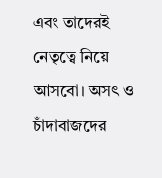এবং তাদেরই নেতৃত্বে নিয়ে আসবো। অসৎ ও চাঁদাবাজদের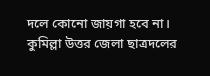দলে কোনো জায়গা হবে না।
কুমিল্লা উত্তর জেলা ছাত্রদলের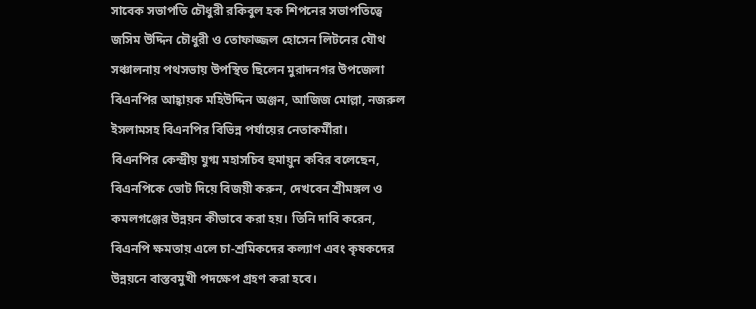সাবেক সভাপতি চৌধুরী রকিবুল হক শিপনের সভাপতিত্বে জসিম উদ্দিন চৌধুরী ও তোফাজ্জল হোসেন লিটনের যৌথ সঞ্চালনায় পথসভায় উপস্থিত ছিলেন মুরাদনগর উপজেলা বিএনপির আহ্বায়ক মহিউদ্দিন অঞ্জন, আজিজ মোল্লা, নজরুল ইসলামসহ বিএনপির বিভিন্ন পর্যায়ের নেতাকর্মীরা।
বিএনপির কেন্দ্রীয় যুগ্ম মহাসচিব হুমায়ুন কবির বলেছেন, বিএনপিকে ভোট দিয়ে বিজয়ী করুন, দেখবেন শ্রীমঙ্গল ও কমলগঞ্জের উন্নয়ন কীভাবে করা হয়। তিনি দাবি করেন, বিএনপি ক্ষমতায় এলে চা-শ্রমিকদের কল্যাণ এবং কৃষকদের উন্নয়নে বাস্তবমুখী পদক্ষেপ গ্রহণ করা হবে।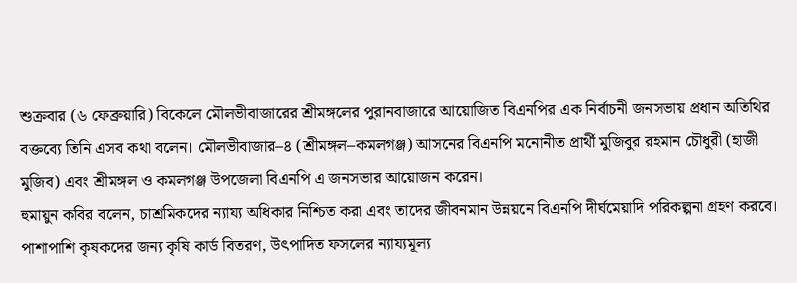শুক্রবার (৬ ফেব্রুয়ারি) বিকেলে মৌলভীবাজারের শ্রীমঙ্গলের পুরানবাজারে আয়োজিত বিএনপির এক নির্বাচনী জনসভায় প্রধান অতিথির বক্তব্যে তিনি এসব কথা বলেন। মৌলভীবাজার–৪ (শ্রীমঙ্গল–কমলগঞ্জ) আসনের বিএনপি মনোনীত প্রার্থী মুজিবুর রহমান চৌধুরী (হাজী মুজিব) এবং শ্রীমঙ্গল ও কমলগঞ্জ উপজেলা বিএনপি এ জনসভার আয়োজন করেন।
হুমায়ুন কবির বলেন, চাশ্রমিকদের ন্যায্য অধিকার নিশ্চিত করা এবং তাদের জীবনমান উন্নয়নে বিএনপি দীর্ঘমেয়াদি পরিকল্পনা গ্রহণ করবে। পাশাপাশি কৃষকদের জন্য কৃষি কার্ড বিতরণ, উৎপাদিত ফসলের ন্যায্যমূল্য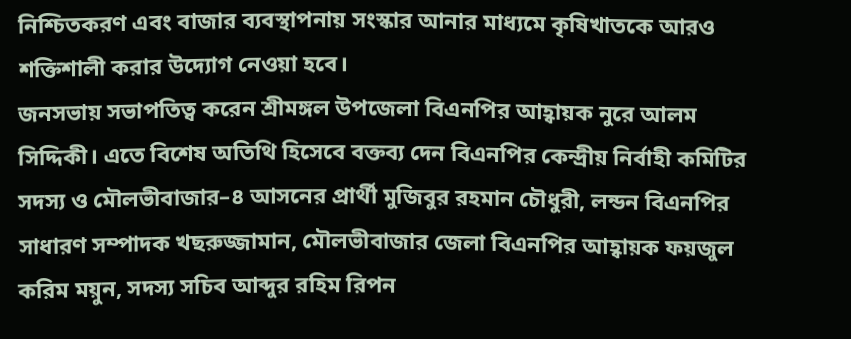নিশ্চিতকরণ এবং বাজার ব্যবস্থাপনায় সংস্কার আনার মাধ্যমে কৃষিখাতকে আরও শক্তিশালী করার উদ্যোগ নেওয়া হবে।
জনসভায় সভাপতিত্ব করেন শ্রীমঙ্গল উপজেলা বিএনপির আহ্বায়ক নুরে আলম সিদ্দিকী। এতে বিশেষ অতিথি হিসেবে বক্তব্য দেন বিএনপির কেন্দ্রীয় নির্বাহী কমিটির সদস্য ও মৌলভীবাজার–৪ আসনের প্রার্থী মুজিবুর রহমান চৌধুরী, লন্ডন বিএনপির সাধারণ সম্পাদক খছরুজ্জামান, মৌলভীবাজার জেলা বিএনপির আহ্বায়ক ফয়জুল করিম ময়ুন, সদস্য সচিব আব্দুর রহিম রিপন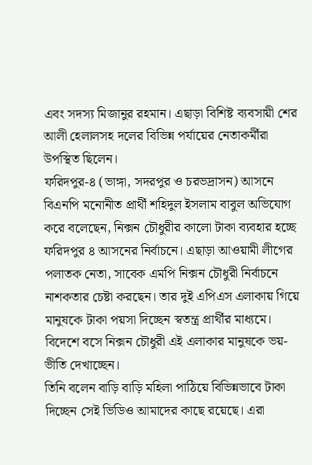এবং সদস্য মিজানুর রহমান। এছাড়া বিশিষ্ট ব্যবসায়ী শের আলী হেলালসহ দলের বিভিন্ন পর্যায়ের নেতাকর্মীরা উপস্থিত ছিলেন।
ফরিদপুর-৪ (ভাঙ্গা, সদরপুর ও চরভদ্রাসন) আসনে বিএনপি মনোনীত প্রার্থী শহিদুল ইসলাম বাবুল অভিযোগ করে বলেছেন, নিক্সন চৌধুরীর কালো টাকা ব্যবহার হচ্ছে ফরিদপুর ৪ আসনের নির্বাচনে। এছাড়া আওয়ামী লীগের পলাতক নেতা, সাবেক এমপি নিক্সন চৌধুরী নির্বাচনে নাশকতার চেষ্টা করছেন। তার দুই এপিএস এলাকায় গিয়ে মানুষকে টাকা পয়সা দিচ্ছেন স্বতন্ত্র প্রার্থীর মাধ্যমে। বিদেশে বসে নিক্সন চৌধুরী এই এলাকার মানুষকে ভয়-ভীতি দেখাচ্ছেন।
তিনি বলেন বাড়ি বাড়ি মহিলা পাঠিয়ে বিভিন্নভাবে টাকা দিচ্ছেন সেই ভিডিও আমাদের কাছে রয়েছে। এরা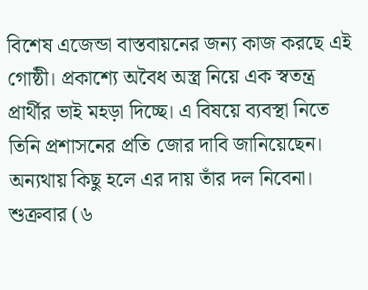বিশেষ এজেন্ডা বাস্তবায়নের জন্য কাজ করছে এই গোষ্ঠী। প্রকাশ্যে অবৈধ অস্ত্র নিয়ে এক স্বতন্ত্র প্রার্থীর ভাই মহড়া দিচ্ছে। এ বিষয়ে ব্যবস্থা নিতে তিনি প্রশাসনের প্রতি জোর দাবি জানিয়েছেন। অন্যথায় কিছু হলে এর দায় তাঁর দল নিবেনা। শুক্রবার (৬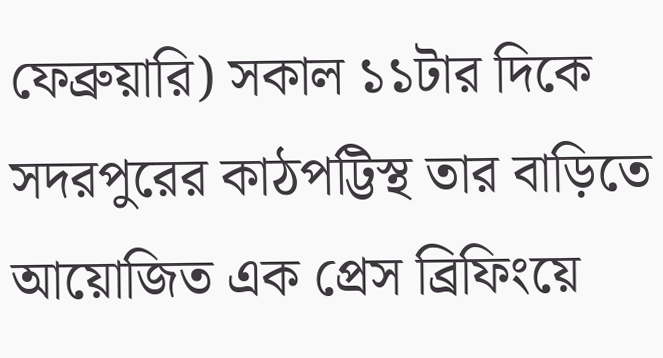ফেব্রুয়ারি) সকাল ১১টার দিকে সদরপুরের কাঠপট্টিস্থ তার বাড়িতে আয়োজিত এক প্রেস ব্রিফিংয়ে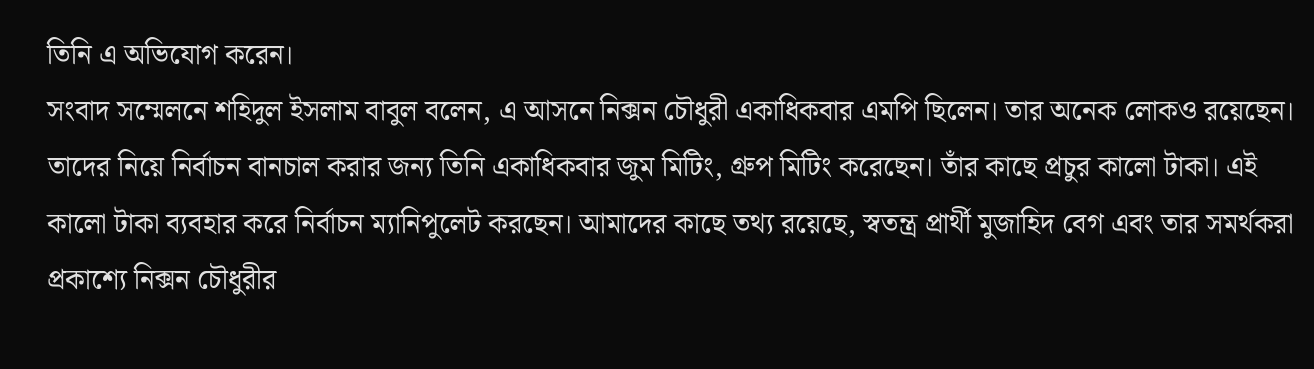তিনি এ অভিযোগ করেন।
সংবাদ সম্মেলনে শহিদুল ইসলাম বাবুল বলেন, এ আসনে নিক্সন চৌধুরী একাধিকবার এমপি ছিলেন। তার অনেক লোকও রয়েছেন। তাদের নিয়ে নির্বাচন বানচাল করার জন্য তিনি একাধিকবার জুম মিটিং, গ্রুপ মিটিং করেছেন। তাঁর কাছে প্রচুর কালো টাকা। এই কালো টাকা ব্যবহার করে নির্বাচন ম্যানিপুলেট করছেন। আমাদের কাছে তথ্য রয়েছে, স্বতন্ত্র প্রার্থী মুজাহিদ বেগ এবং তার সমর্থকরা প্রকাশ্যে নিক্সন চৌধুরীর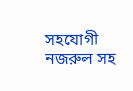সহযোগী নজরুল সহ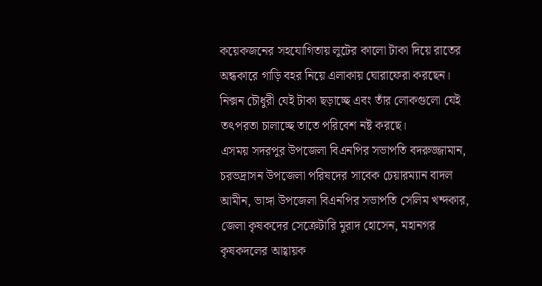কয়েকজনের সহযোগিতায় লুটের কালো টাকা দিয়ে রাতের অন্ধকারে গাড়ি বহর নিয়ে এলাকায় ঘোরাফেরা করছেন। নিক্সন চৌধুরী যেই টাকা ছড়াচ্ছে এবং তাঁর লোকগুলো যেই তৎপরতা চালাচ্ছে তাতে পরিবেশ নষ্ট করছে।
এসময় সদরপুর উপজেলা বিএনপির সভাপতি বদরুজ্জামান, চরভদ্রাসন উপজেলা পরিষদের সাবেক চেয়ারম্যান বাদল আমীন, ভাঙ্গা উপজেলা বিএনপির সভাপতি সেলিম খন্দকার, জেলা কৃষকদের সেক্রেটারি মুরাদ হোসেন, মহানগর কৃষকদলের আহ্বায়ক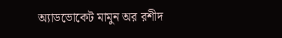অ্যাডভোকেট মামুন অর রশীদ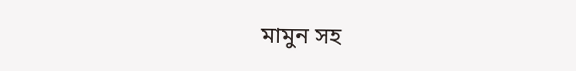মামুন সহ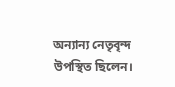অন্যান্য নেতৃবৃন্দ উপস্থিত ছিলেন।